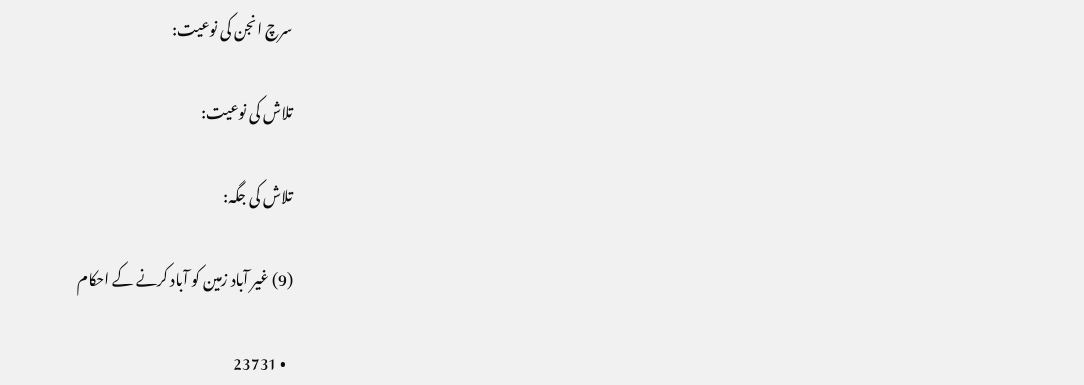سرچ انجن کی نوعیت:

تلاش کی نوعیت:

تلاش کی جگہ:

(9) غیر آباد زمین کو آباد کرنے کے احکام

  • 23731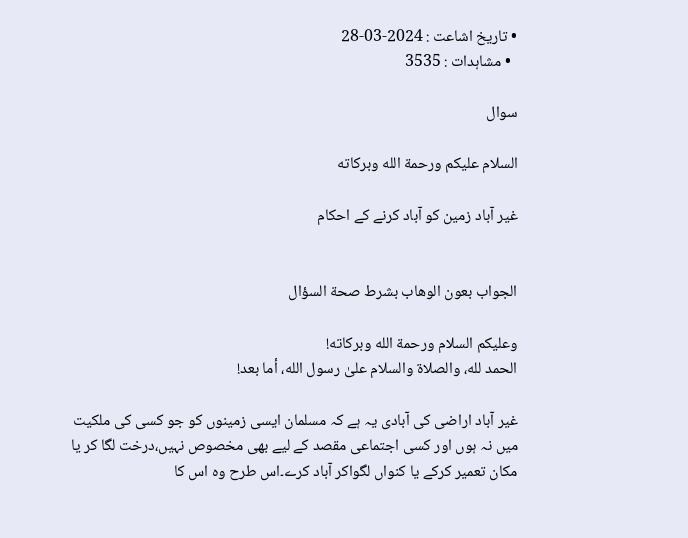• تاریخ اشاعت : 2024-03-28
  • مشاہدات : 3535

سوال

السلام عليكم ورحمة الله وبركاته

غیر آباد زمین کو آباد کرنے کے احکام


الجواب بعون الوهاب بشرط صحة السؤال

وعلیکم السلام ورحمة الله وبرکاته!
الحمد لله، والصلاة والسلام علىٰ رسول الله، أما بعد!

غیر آباد اراضی کی آبادی یہ ہے کہ مسلمان ایسی زمینوں کو جو کسی کی ملکیت میں نہ ہوں اور کسی اجتماعی مقصد کے لیے بھی مخصوص نہیں،درخت لگا کر یا مکان تعمیر کرکے یا کنواں لگواکر آباد کرے۔اس طرح وہ اس کا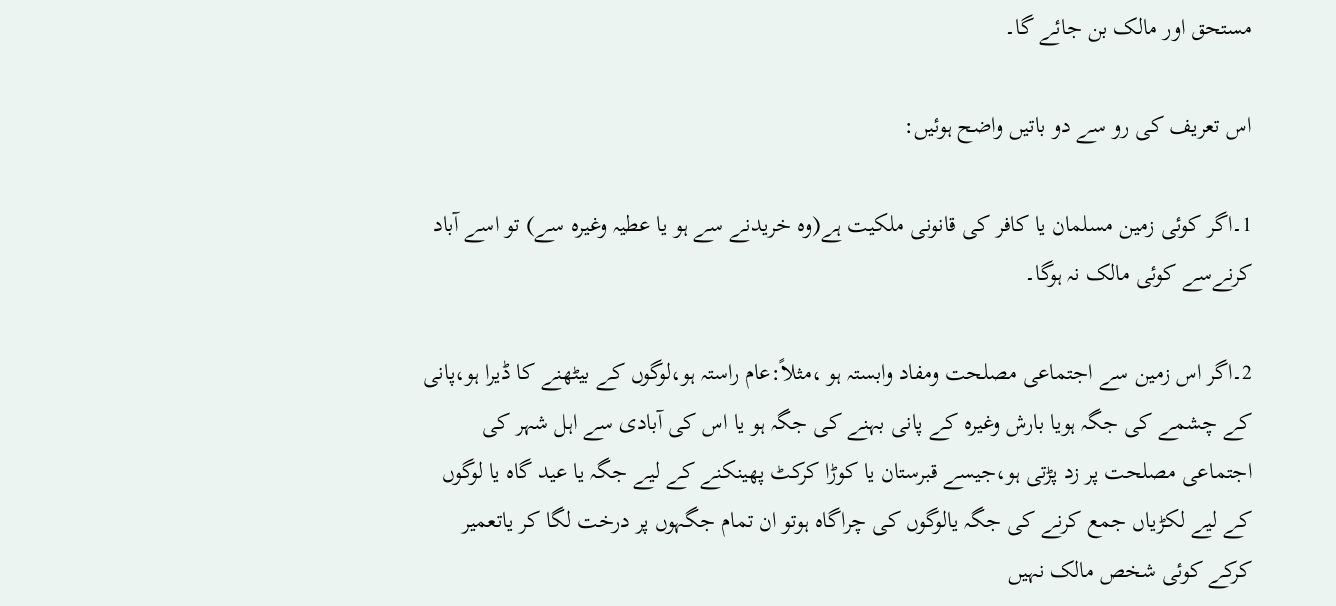مستحق اور مالک بن جائے گا۔

اس تعریف کی رو سے دو باتیں واضح ہوئیں:

1۔اگر کوئی زمین مسلمان یا کافر کی قانونی ملکیت ہے(وہ خریدنے سے ہو یا عطیہ وغیرہ سے) تو اسے آباد کرنےسے کوئی مالک نہ ہوگا۔

2۔اگر اس زمین سے اجتماعی مصلحت ومفاد وابستہ ہو ،مثلاً:عام راستہ ہو،لوگوں کے بیٹھنے کا ڈیرا ہو،پانی کے چشمے کی جگہ ہویا بارش وغیرہ کے پانی بہنے کی جگہ ہو یا اس کی آبادی سے اہل شہر کی اجتماعی مصلحت پر زد پڑتی ہو،جیسے قبرستان یا کوڑا کرکٹ پھینکنے کے لیے جگہ یا عید گاہ یا لوگوں کے لیے لکڑیاں جمع کرنے کی جگہ یالوگوں کی چراگاہ ہوتو ان تمام جگہوں پر درخت لگا کر یاتعمیر کرکے کوئی شخص مالک نہیں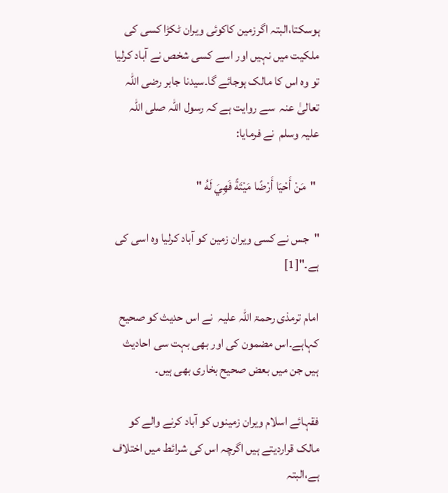ہوسکتا،البتہ اگرزمین کاکوئی ویران ٹکڑا کسی کی ملکیت میں نہیں اور اسے کسی شخص نے آباد کرلیا تو وہ اس کا مالک ہوجائے گا۔سیدنا جابر رضی اللہ تعالیٰ عنہ  سے روایت ہے کہ رسول اللہ صلی اللہ علیہ وسلم  نے فرمایا:

 "مَنْ أَحْيَا أَرْضًا مَيْتَةً فَهِيَ لَهُ "

"جس نے کسی ویران زمین کو آباد کرلیا وہ اسی کی ہے۔"[1]

امام ترمذی رحمۃ اللہ علیہ  نے اس حدیث کو صحیح کہاہے۔اس مضمون کی اور بھی بہت سی احادیث ہیں جن میں بعض صحیح بخاری بھی ہیں۔

فقہائے اسلام ویران زمینوں کو آباد کرنے والے کو مالک قراردیتے ہیں اگرچہ اس کی شرائط میں اختلاف ہے،البتہ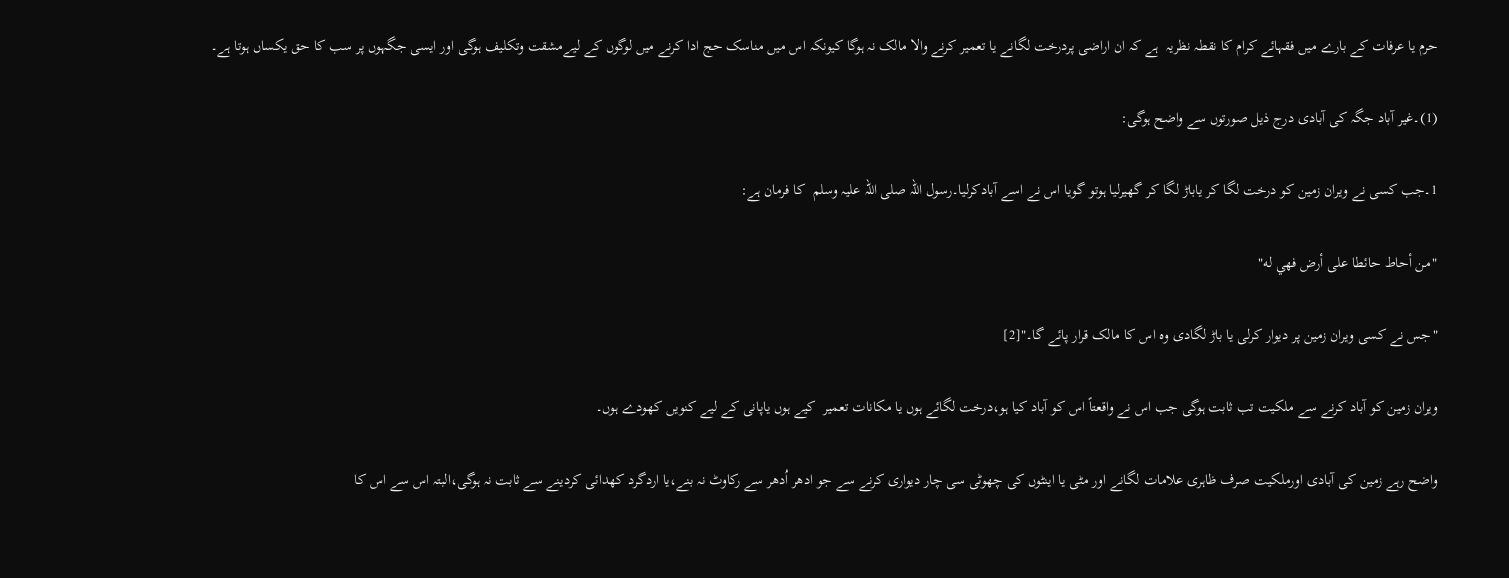حرم یا عرفات کے بارے میں فقہائے کرام کا نقطہ نظریہ  ہے کہ ان اراضی پردرخت لگانے یا تعمیر کرنے والا مالک نہ ہوگا کیونکہ اس میں مناسک حج ادا کرنے میں لوگوں کے لیےمشقت وتکلیف ہوگی اور ایسی جگہوں پر سب کا حق یکساں ہوتا ہے۔

(1)۔غیر آباد جگہ کی آبادی درج ذیل صورتوں سے واضح ہوگی:

1۔جب کسی نے ویران زمین کو درخت لگا کر یاباڑ لگا کر گھیرلیا ہوتو گویا اس نے اسے آبادکرلیا۔رسول اللہ صلی اللہ علیہ وسلم  کا فرمان ہے:

"من أحاط حائطا على أرض فهي له"

"جس نے کسی ویران زمین پر دیوار کرلی یا باڑ لگادی وہ اس کا مالک قرار پائے گا۔"[2]

ویران زمین کو آباد کرنے سے ملکیت تب ثابت ہوگی جب اس نے واقعتاً اس کو آباد کیا ہو،درخت لگائے ہوں یا مکانات تعمیر  کیے ہوں یاپانی کے لیے کنویں کھودے ہوں۔

واضح رہے زمین کی آبادی اورملکیت صرف ظاہری علامات لگانے اور مٹی یا اینٹوں کی چھوٹی سی چار دیواری کرنے سے جو ادھر اُدھر سے رکاوٹ نہ بنے،یا اردگرد کھدائی کردینے سے ثابت نہ ہوگی،البتہ اس سے اس کا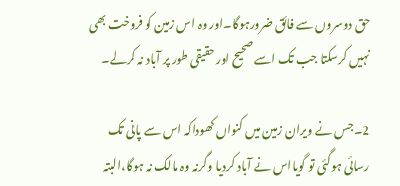حق دوسروں سے فائق ضرورہوگا۔اور وہ اس زمین کو فروخت بھی نہیں کرسکتا جب تک اسے صحیح اور حقیقی طور پر آباد نہ کرلے۔

2۔جس نے ویران زمین میں کنواں کھوداکہ اس سے پانی تک رسائی ہوگئی تو گویااس نے آباد کردیا وگرنہ وہ مالک نہ ہوگا،البتہ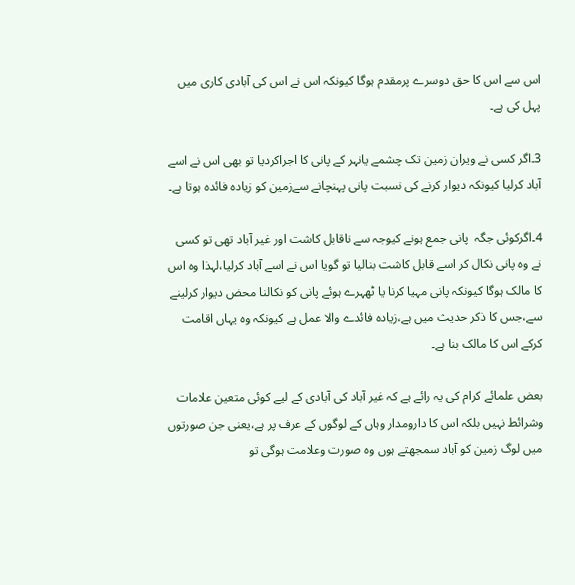اس سے اس کا حق دوسرے پرمقدم ہوگا کیونکہ اس نے اس کی آبادی کاری میں پہل کی ہے۔

3۔اگر کسی نے ویران زمین تک چشمے یانہر کے پانی کا اجراکردیا تو بھی اس نے اسے آباد کرلیا کیونکہ دیوار کرنے کی نسبت پانی پہنچانے سےزمین کو زیادہ فائدہ ہوتا ہے۔

4۔اگرکوئی جگہ  پانی جمع ہونے کیوجہ سے ناقابل کاشت اور غیر آباد تھی تو کسی نے وہ پانی نکال کر اسے قابل کاشت بنالیا تو گویا اس نے اسے آباد کرلیا،لہذا وہ اس کا مالک ہوگا کیونکہ پانی مہیا کرنا یا ٹھہرے ہوئے پانی کو نکالنا محض دیوار کرلینے سے،جس کا ذکر حدیث میں ہے،زیادہ فائدے والا عمل ہے کیونکہ وہ یہاں اقامت کرکے اس کا مالک بنا ہے۔

بعض علمائے کرام کی یہ رائے ہے کہ غیر آباد کی آبادی کے لیے کوئی متعین علامات وشرائط نہیں بلکہ اس کا دارومدار وہاں کے لوگوں کے عرف پر ہے،یعنی جن صورتوں میں لوگ زمین کو آباد سمجھتے ہوں وہ صورت وعلامت ہوگی تو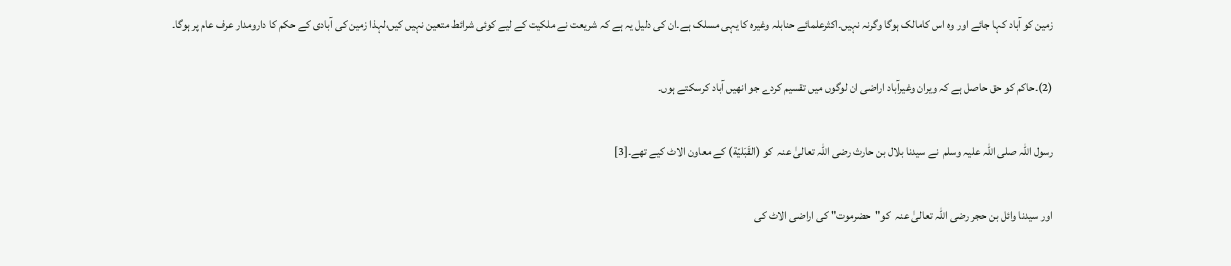زمین کو آباد کہا جائے اور وہ اس کامالک ہوگا وگرنہ نہیں۔اکثرعلمائے حنابلہ وغیرہ کا یہی مسلک ہے۔ان کی دلیل یہ ہے کہ شریعت نے ملکیت کے لیے کوئی شرائط متعین نہیں کیں،لہذا زمین کی آبادی کے حکم کا دارومدار عرف عام پر ہوگا۔

(2)۔حاکم کو حق حاصل ہے کہ ویران وغیرآباد اراضی ان لوگوں میں تقسیم کردے جو انھیں آباد کرسکتے ہوں۔

رسول اللہ صلی اللہ علیہ وسلم  نے سیدنا بلال بن حارث رضی اللہ تعالیٰ عنہ  کو (القَبَليّة) کے معاون الاٹ کیے تھے۔[3]

اور سیدنا وائل بن حجر رضی اللہ تعالیٰ عنہ  کو"حضرموت" کی اراضی الاٹ کی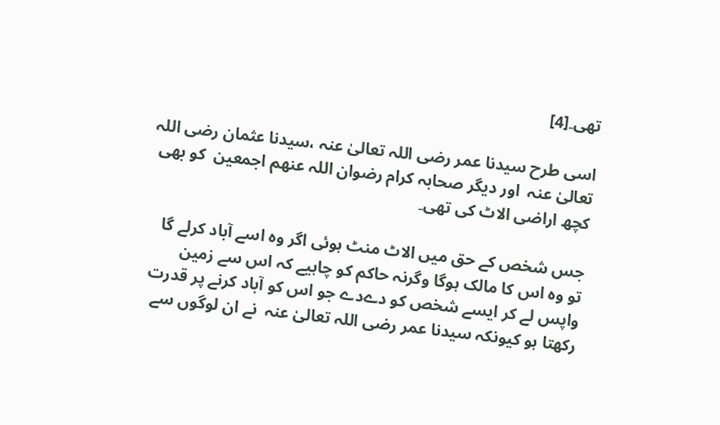تھی۔[4]

اسی طرح سیدنا عمر رضی اللہ تعالیٰ عنہ ،سیدنا عثمان رضی اللہ تعالیٰ عنہ  اور دیگر صحابہ کرام رضوان اللہ عنھم اجمعین  کو بھی کچھ اراضی الاٹ کی تھی۔

جس شخص کے حق میں الاٹ منٹ ہوئی اگر وہ اسے آباد کرلے گا تو وہ اس کا مالک ہوگا وگرنہ حاکم کو چاہیے کہ اس سے زمین واپس لے کر ایسے شخص کو دےدے جو اس کو آباد کرنے پر قدرت رکھتا ہو کیونکہ سیدنا عمر رضی اللہ تعالیٰ عنہ  نے ان لوگوں سے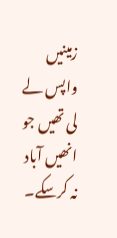زمینیں واپس لے لی تھیں جو انھیں آباد نہ کرسکے۔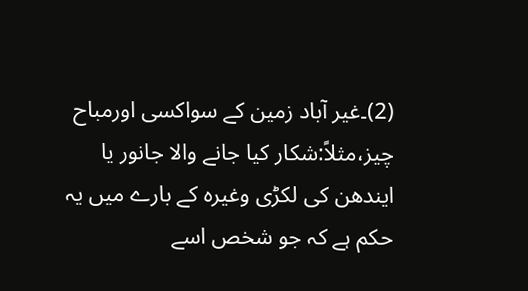(2)۔غیر آباد زمین کے سواکسی اورمباح چیز،مثلاً:شکار کیا جانے والا جانور یا ایندھن کی لکڑی وغیرہ کے بارے میں یہ حکم ہے کہ جو شخص اسے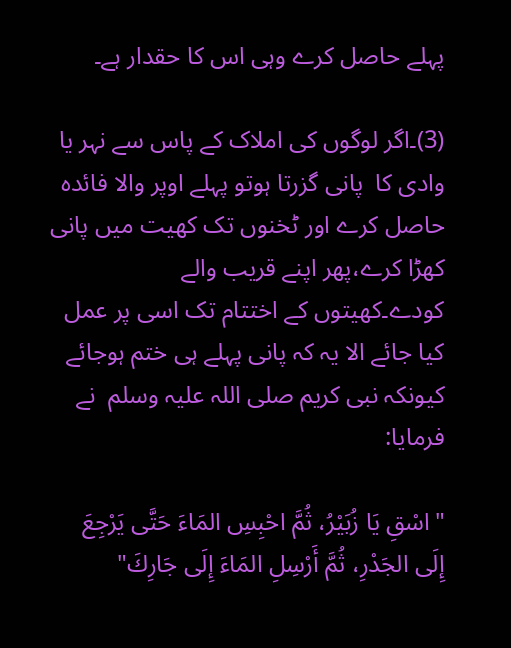پہلے حاصل کرے وہی اس کا حقدار ہے۔

(3)۔اگر لوگوں کی املاک کے پاس سے نہر یا وادی کا  پانی گزرتا ہوتو پہلے اوپر والا فائدہ حاصل کرے اور ٹخنوں تک کھیت میں پانی کھڑا کرے،پھر اپنے قریب والے کودے۔کھیتوں کے اختتام تک اسی پر عمل کیا جائے الا یہ کہ پانی پہلے ہی ختم ہوجائے کیونکہ نبی کریم صلی اللہ علیہ وسلم  نے فرمایا:

"اسْقِ يَا زُبَيْرُ، ثُمَّ احْبِسِ المَاءَ حَتَّى يَرْجِعَ إِلَى الجَدْرِ، ثُمَّ أَرْسِلِ المَاءَ إِلَى جَارِكَ"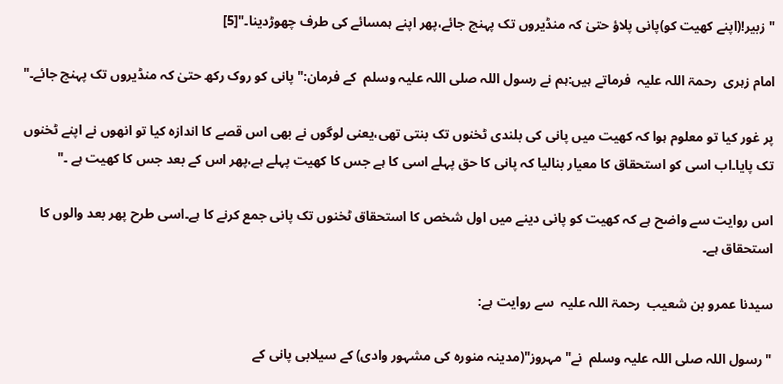"زبیر!(اپنے کھیت کو)پانی پلاؤ حتیٰ کہ منڈیروں تک پہنچ جائے،پھر اپنے ہمسائے کی طرف چھوڑدینا۔"[5]

امام زہری  رحمۃ اللہ علیہ  فرماتے ہیں:ہم نے رسول اللہ صلی اللہ علیہ وسلم  کے فرمان:"پانی کو روک رکھ حتیٰ کہ منڈیروں تک پہنچ جائے۔"

پر غور کیا تو معلوم ہوا کہ کھیت میں پانی کی بلندی ٹخنوں تک بنتی تھی،یعنی لوگوں نے بھی اس قصے کا اندازہ کیا تو انھوں نے اپنے ٹخنوں تک پایا۔اب اسی کو استحقاق کا معیار بنالیا کہ پانی کا حق پہلے اسی کا ہے جس کا کھیت پہلے ہے،پھر اس کے بعد جس کا کھیت ہے ۔"

اس روایت سے واضح ہے کہ کھیت کو پانی دینے میں اول شخص کا استحقاق ٹخنوں تک پانی جمع کرنے کا ہے۔اسی طرح پھر بعد والوں کا استحقاق ہے۔

سیدنا عمرو بن شعیب  رحمۃ اللہ علیہ  سے روایت ہے:

"رسول اللہ صلی اللہ علیہ وسلم  نے"مہروز"(مدینہ منورہ کی مشہور وادی) کے سیلابی پانی کے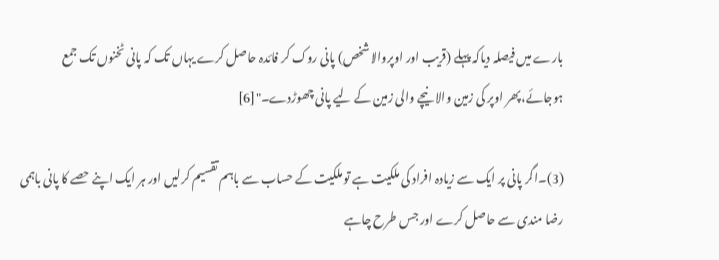بارے میں فیصلہ دیاکہ پہلے (قریب اور اوپروالا شخص) پانی روک کر فائدہ حاصل کرے یہاں تک کہ پانی ٹخنوں تک جمع ہوجائے،پھر اوپر کی زمین والا نیچے والی زمین کے لیے پانی چھوڑدے۔"[6]

(3)۔اگر پانی پر ایک سے زیادہ افراد کی ملکیت ہے تو ملکیت کے حساب سے باہم تقسیم کرلیں اور ہر ایک اپنے حصے کا پانی باہمی رضا مندی سے حاصل کرے اور جس طرح چاہے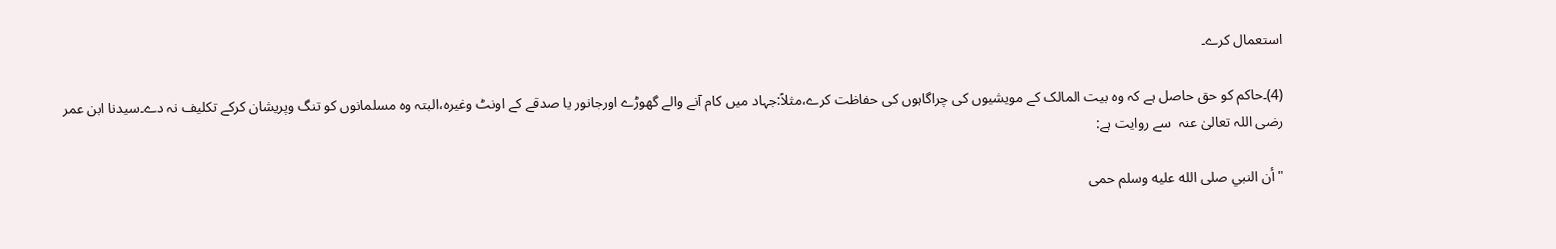استعمال کرے۔

(4)۔حاکم کو حق حاصل ہے کہ وہ بیت المالک کے مویشیوں کی چراگاہوں کی حفاظت کرے،مثلاً:جہاد میں کام آنے والے گھوڑے اورجانور یا صدقے کے اونٹ وغیرہ،البتہ وہ مسلمانوں کو تنگ وپریشان کرکے تکلیف نہ دے۔سیدنا ابن عمر رضی اللہ تعالیٰ عنہ  سے روایت ہے:

"أن النبي صلى الله عليه وسلم حمى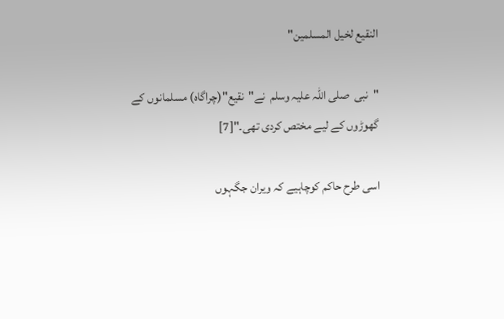النقيع لخيل المسلمين"

"نبی  صلی اللہ علیہ وسلم  نے"نقیع"(چراگاہ) مسلمانوں کے گھوڑوں کے لیے مختص کردی تھی۔"[7]

اسی طرح حاکم کوچاہیے کہ ویران جگہوں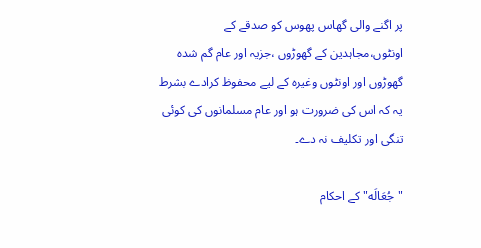پر اگنے والی گھاس پھوس کو صدقے کے اونٹوں،مجاہدین کے گھوڑوں ،جزیہ اور عام گم شدہ گھوڑوں اور اونٹوں وغیرہ کے لیے محفوظ کرادے بشرط یہ کہ اس کی ضرورت ہو اور عام مسلمانوں کی کوئی تنگی اور تکلیف نہ دے۔

"جُعَالَه" کے احکام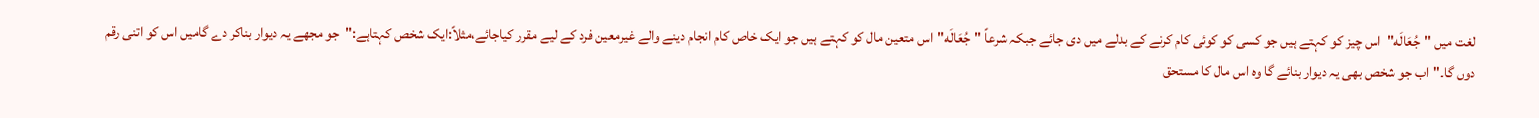لغت میں "جُعَالَه"  اس چیز کو کہتے ہیں جو کسی کو کوئی کام کرنے کے بدلے میں دی جائے جبکہ شرعاً "جُعَالَه"اس متعین مال کو کہتے ہیں جو ایک خاص کام انجام دینے والے غیرمعین فرد کے لیے مقرر کیاجائے،مثلاً:ایک شخص کہتاہے:"  جو مجھے یہ دیوار بناکر دے گامیں اس کو اتنی رقم دوں گا۔"اب جو شخص بھی یہ دیوار بنائے گا وہ اس مال کا مستحق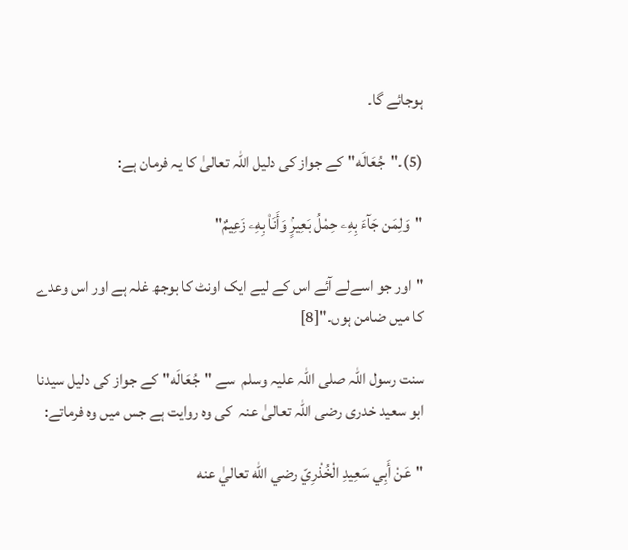ہوجائے گا۔

(5)۔"جُعَالَه"کے جواز کی دلیل اللہ تعالیٰ کا یہ فرمان ہے:

"وَلِمَن جَآءَ بِهِۦ حِمْلُ بَعِيرٍۢ وَأَنَا۠ بِهِۦ زَعِيمٌ"

"اور جو اسےلے آئے اس کے لیے ایک اونٹ کا بوجھ غلہ ہے اور اس وعدے کا میں ضامن ہوں۔"[8]

سنت رسول اللہ صلی اللہ علیہ وسلم  سے "جُعَالَه"کے جواز کی دلیل سیدنا ابو سعید خدری رضی اللہ تعالیٰ عنہ  کی وہ روایت ہے جس میں وہ فرماتے:

"عَنْ أَبِي سَعِيدِ الْخُذْرِيّ رضي الله تعاليٰ عنه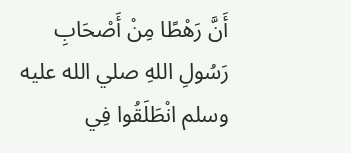أَنَّ رَهْطًا مِنْ أَصْحَابِ رَسُولِ اللهِ صلي الله عليه وسلم انْطَلَقُوا فِي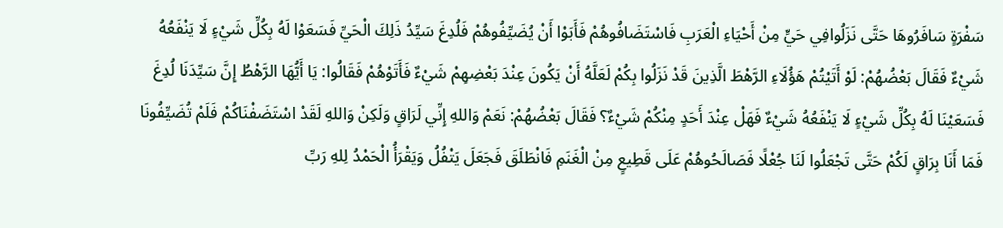سَفْرَةٍ سَافَرُوهَا حَتَّى نَزَلُوافِي حَيٍّ مِنْ أَحْيَاءِ الْعَرَبِ فَاسْتَضَافُوهُمْ فَأَبَوْا أَنْ يُضَيِّفُوهُمْ فَلُدِغَ سَيِّدُ ذَلِكَ الْحَيِّ فَسَعَوْا لَهُ بِكُلِّ شَيْءٍ لَا يَنْفَعُهُ شَيْءٌ فَقَالَ بَعْضُهُمْ: لَوْ أَتَيْتُمْ هَؤُلَاءِ الرَّهْطَ الَّذِينَ قَدْ نَزَلُوا بِكُمْ لَعَلَّهُ أَنْ يَكُونَ عِنْدَ بَعْضِهِمْ شَيْءٌ فَأَتَوْهُمْ فَقَالُوا: يَا أَيُّهَا الرَّهْطُ إِنَّ سَيِّدَنَا لُدِغَ فَسَعَيْنَا لَهُ بِكُلِّ شَيْءٍ لَا يَنْفَعُهُ شَيْءٌ فَهَلْ عِنْدَ أَحَدٍ مِنْكُمْ شَيْءٌ؟ فَقَالَ بَعْضُهُمْ: نَعَمْ وَاللهِ إِنِّي لَرَاقٍ وَلَكِنْ وَاللهِ لَقَدْ اسْتَضَفْنَاكُمْ فَلَمْ تُضَيِّفُونَا فَمَا أَنَا بِرَاقٍ لَكُمْ حَتَّى تَجْعَلُوا لَنَا جُعْلًا فَصَالَحُوهُمْ عَلَى قَطِيعٍ مِنْ الْغَنَمِ فَانْطَلَقَ فَجَعَلَ يَتْفُلُ وَيَقْرَأُ الْحَمْدُ لِلهِ رَبِّ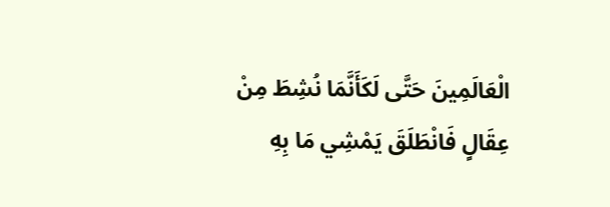الْعَالَمِينَ حَتَّى لَكَأَنَّمَا نُشِطَ مِنْ عِقَالٍ فَانْطَلَقَ يَمْشِي مَا بِهِ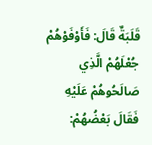قَلَبَةٌ قَالَ: فَأَوْفَوْهُمْ جُعْلَهُمْ الَّذِي صَالَحُوهُمْ عَلَيْهِ فَقَالَ بَعْضُهُمْ: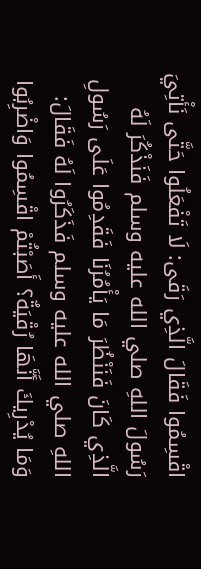اقْسِمُوا فَقَالَ الَّذِي رَقَى: لَا تَفْعَلُوا حَتَّى نَأْتِيَ رَسُولَ اللهِ صلي الله عليه وسلم فَنَذْكُرَ لَهُ الَّذِي كَانَ فَنَنْظُرَ مَا يَأْمُرُنَا فَقَدِمُوا عَلَى رَسُولِ اللهِ صلي الله عليه وسلم فَذَكَرُوا لَهُ فَقَالَ: وَمَا يُدْرِيكَ أَنَّهَا رُقْيَةٌ؟ أَصَبْتُمْ اقْسِمُوا وَاضْرِبُوا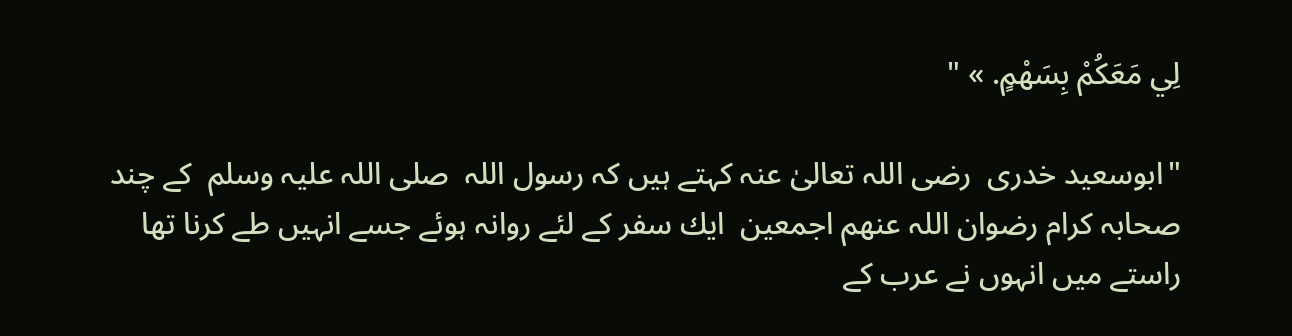لِي مَعَكُمْ بِسَهْمٍ. » "

"ابوسعید خدری  رضی اللہ تعالیٰ عنہ کہتے ہیں كہ رسول اللہ  صلی اللہ علیہ وسلم  كے چند صحابہ كرام رضوان اللہ عنھم اجمعین  ایك سفر كے لئے روانہ ہوئے جسے انہیں طے كرنا تھا راستے میں انہوں نے عرب كے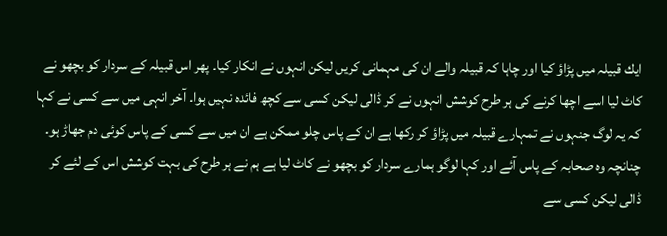ایك قبیلہ میں پڑاؤ كیا اور چاہا كہ قبیلہ والے ان كی مہمانی كریں لیكن انہوں نے انكار كیا۔ پھر اس قبیلہ كے سردار كو بچھو نے كاٹ لیا اسے اچھا كرنے كی ہر طرح كوشش انہوں نے كر ڈالی لیكن كسی سے كچھ فائدہ نہیں ہوا۔ آخر انہی میں سے كسی نے كہا كہ یہ لوگ جنہوں نے تمہارے قبیلہ میں پڑاؤ كر ركھا ہے ان كے پاس چلو ممكن ہے ان میں سے كسی كے پاس كوئی دم جھاڑ ہو۔ چنانچہ وہ صحابہ كے پاس آئے اور كہا لوگو ہمارے سردار كو بچھو نے كاٹ لیا ہے ہم نے ہر طرح كی بہت كوشش اس كے لئے كر ڈالی لیكن كسی سے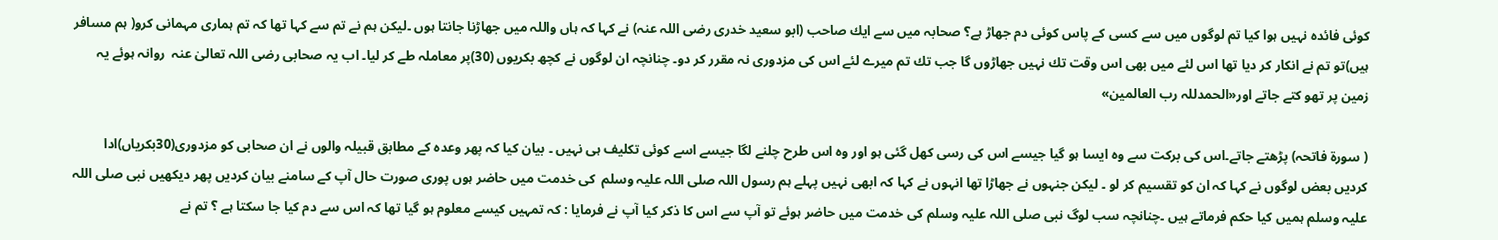كوئی فائدہ نہیں ہوا كیا تم لوگوں میں سے كسی كے پاس كوئی دم جھاڑ ہے؟ صحابہ میں سے ایك صاحب (ابو سعید خدری رضی اللہ عنہ) نے كہا كہ ہاں واللہ میں جھاڑنا جانتا ہوں ۔لیكن ہم نے تم سے كہا تھا كہ تم ہماری مہمانی كرو( ہم مسافر ہیں)تو تم نے انكار كر دیا تھا اس لئے میں بھی اس وقت تك نہیں جھاڑوں گا جب تك تم میرے لئے اس كی مزدوری نہ مقرر کر دو۔ چنانچہ ان لوگوں نے كچھ بكریوں (30)پر معاملہ طے كر لیا۔ اب یہ صحابی رضی اللہ تعالیٰ عنہ  روانہ ہوئے یہ زمین پر تھو كتے جاتے اور«الحمدللہ رب العالمین»

( سورۃ فاتحہ) پڑھتے جاتے۔اس كی بركت سے وہ ایسا ہو گیا جیسے اس كی رسی كھل گئی ہو اور وہ اس طرح چلنے لگا جیسے اسے كوئی تكلیف ہی نہیں ۔ بیان كیا كہ پھر وعدہ كے مطابق قبیلہ والوں نے ان صحابی كو مزدوری(30بكریاں)ادا كردیں بعض لوگوں نے كہا كہ ان كو تقسیم كر لو ۔ لیكن جنہوں نے جھاڑا تھا انہوں نے كہا كہ ابھی نہیں پہلے ہم رسول اللہ صلی اللہ علیہ وسلم  كی خدمت میں حاضر ہوں پوری صورت حال آپ كے سامنے بیان كردیں پھر دیكھیں نبی صلی اللہ علیہ وسلم ہمیں كیا حكم فرماتے ہیں ۔چنانچہ سب لوگ نبی صلی اللہ علیہ وسلم كی خدمت میں حاضر ہوئے تو آپ سے اس كا ذكر كیا آپ نے فرمایا : كہ تمہیں كیسے معلوم ہو گیا تھا كہ اس سے دم كیا جا سكتا ہے ؟ تم نے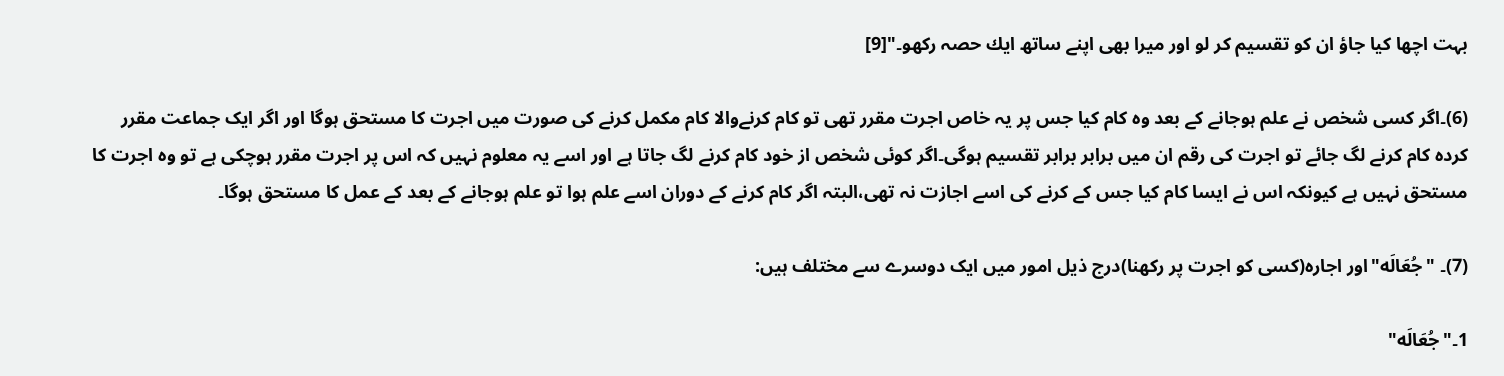بہت اچھا كیا جاؤ ان كو تقسیم كر لو اور میرا بھی اپنے ساتھ ایك حصہ ركھو۔"[9]

(6)۔اگر کسی شخص نے علم ہوجانے کے بعد وہ کام کیا جس پر یہ خاص اجرت مقرر تھی تو کام کرنےوالا کام مکمل کرنے کی صورت میں اجرت کا مستحق ہوگا اور اگر ایک جماعت مقرر کردہ کام کرنے لگ جائے تو اجرت کی رقم ان میں برابر برابر تقسیم ہوگی۔اگر کوئی شخص از خود کام کرنے لگ جاتا ہے اور اسے یہ معلوم نہیں کہ اس پر اجرت مقرر ہوچکی ہے تو وہ اجرت کا مستحق نہیں ہے کیونکہ اس نے ایسا کام کیا جس کے کرنے کی اسے اجازت نہ تھی،البتہ اگر کام کرنے کے دوران اسے علم ہوا تو علم ہوجانے کے بعد کے عمل کا مستحق ہوگا۔

(7)۔ "جُعَالَه"اور اجارہ(کسی کو اجرت پر رکھنا)درج ذیل امور میں ایک دوسرے سے مختلف ہیں:

1۔"جُعَالَه"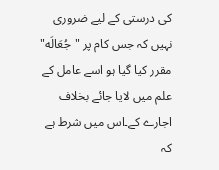کی درستی کے لیے ضروری نہیں کہ جس کام پر "جُعَالَه" مقرر کیا گیا ہو اسے عامل کے علم میں لایا جائے بخلاف اجارے کے۔اس میں شرط ہے کہ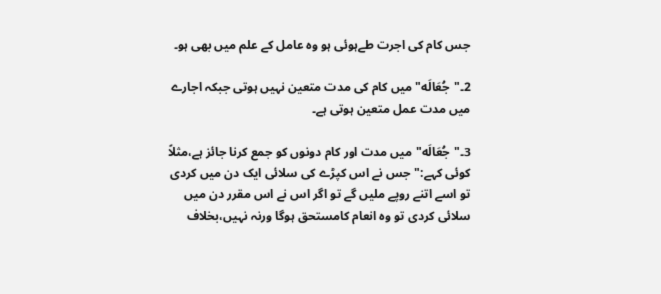جس کام کی اجرت طےہوئی ہو وہ عامل کے علم میں بھی ہو۔

2۔"جُعَالَه" میں کام کی مدت متعین نہیں ہوتی جبکہ اجارے میں مدت عمل متعین ہوتی ہے۔

3۔"جُعَالَه"میں مدت اور کام دونوں کو جمع کرنا جائز ہے،مثلاً کوئی کہے:"جس نے اس کپڑے کی سلائی ایک دن میں کردی تو اسے اتنے روپے ملیں گے تو اگر اس نے اس مقرر دن میں سلائی کردی تو وہ انعام کامستحق ہوگا ورنہ نہیں،بخلاف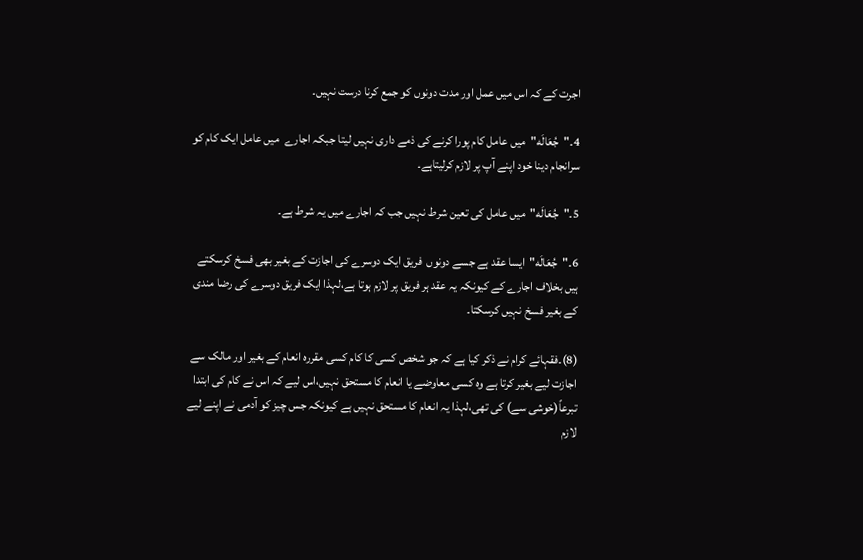اجرت کے کہ اس میں عمل اور مدت دونوں کو جمع کرنا درست نہیں۔

4۔"جُعَالَه"میں عامل کام پورا کرنے کی ذمے داری نہیں لیتا جبکہ اجارے  میں عامل ایک کام کو سرانجام دینا خود اپنے آپ پر لازم کرلیتاہے۔

5۔"جُعَالَه"میں عامل کی تعین شرط نہیں جب کہ اجارے میں یہ شرط ہے۔

6۔"جُعَالَه"ایسا عقد ہے جسے دونوں  فریق ایک دوسرے کی اجازت کے بغیر بھی فسخ کرسکتے ہیں بخلاف اجارے کے کیونکہ یہ عقد ہر فریق پر لازم ہوتا ہے،لہذا ایک فریق دوسرے کی رضا مندی کے بغیر فسخ نہیں کرسکتا۔

(8)۔فقہائے کرام نے ذکر کیا ہے کہ جو شخص کسی کا کام کسی مقررہ انعام کے بغیر اور مالک سے اجازت لیے بغیر کرتا ہے وہ کسی معاوضے یا انعام کا مستحق نہیں،اس لیے کہ اس نے کام کی ابتدا تبرعاً(خوشی سے) کی تھی،لہذا یہ انعام کا مستحق نہیں ہے کیونکہ جس چیز کو آدمی نے اپنے لیے لازم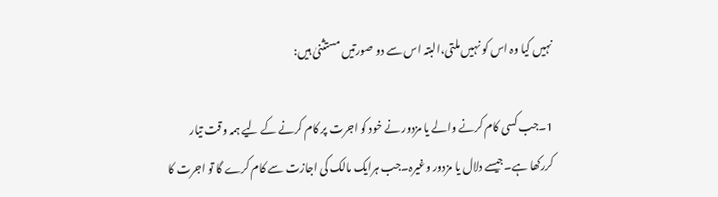نہیں کیا وہ اس کو نہیں ملتی،البتہ اس سے دو صورتیں مستثنیٰ ہیں:

1۔جب کسی کام کرنے والے یا مزدور نے خود کو اجرت پر کام کرنے کے لیے ہمہ وقت تیار کررکھا ہے۔جیسے دلال یا مزدور وغیرہ۔جب ہرایک مالک کی اجازت سے کام کرے گا تو اجرت کا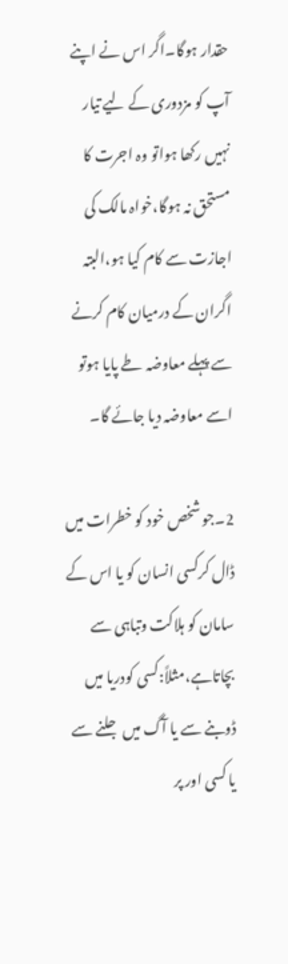حقدار ہوگا۔اگر اس نے اپنے آپ کو مزدوری کے لیے تیار نہیں رکھا ہواتو وہ اجرت کا مستحق نہ ہوگا،خواہ مالک کی اجازت سے کام کیا ہو،البتہ اگران کے درمیان کام کرنے سے پہلے معاوضہ طے پایا ہوتو اسے معاوضہ دیا جائے گا۔

2۔جو شخص خود کو خطرات میں ڈال کرکسی انسان کو یا اس کے سامان کو ہلاکت وتباہی سے بچاتاہے،مثلاً:کسی کودریا میں ڈوبنے سے یا آگ میں جلنے سے یا کسی اور پر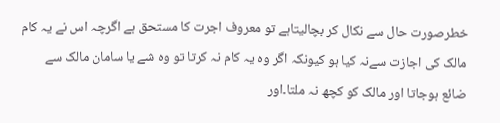خطرصورت حال سے نکال کر بچالیتاہے تو معروف اجرت کا مستحق ہے اگرچہ اس نے یہ کام مالک کی اجازت سےنہ کیا ہو کیونکہ اگر وہ یہ کام نہ کرتا تو وہ شے یا سامان مالک سے ضائع ہوجاتا اور مالک کو کچھ نہ ملتا۔اور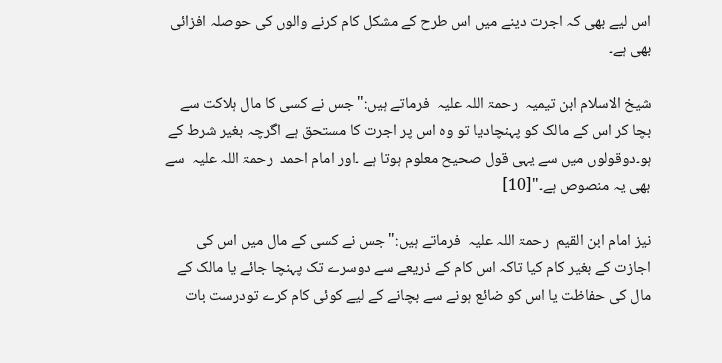اس لیے بھی کہ اجرت دینے میں اس طرح کے مشکل کام کرنے والوں کی حوصلہ افزائی بھی ہے۔

شیخ الاسلام ابن تیمیہ  رحمۃ اللہ علیہ  فرماتے ہیں:"جس نے کسی کا مال ہلاکت سے بچا کر اس کے مالک کو پہنچادیا تو وہ اس پر اجرت کا مستحق ہے اگرچہ بغیر شرط کے ہو۔دوقولوں میں سے یہی قول صحیح معلوم ہوتا ہے ۔اور امام احمد  رحمۃ اللہ علیہ  سے بھی یہ منصوص ہے۔"[10]

نیز امام ابن القیم  رحمۃ اللہ علیہ  فرماتے ہیں:"جس نے کسی کے مال میں اس کی اجازت کے بغیر کام کیا تاکہ اس کام کے ذریعے سے دوسرے تک پہنچا جائے یا مالک کے مال کی حفاظت یا اس کو ضائع ہونے سے بچانے کے لیے کوئی کام کرے تودرست بات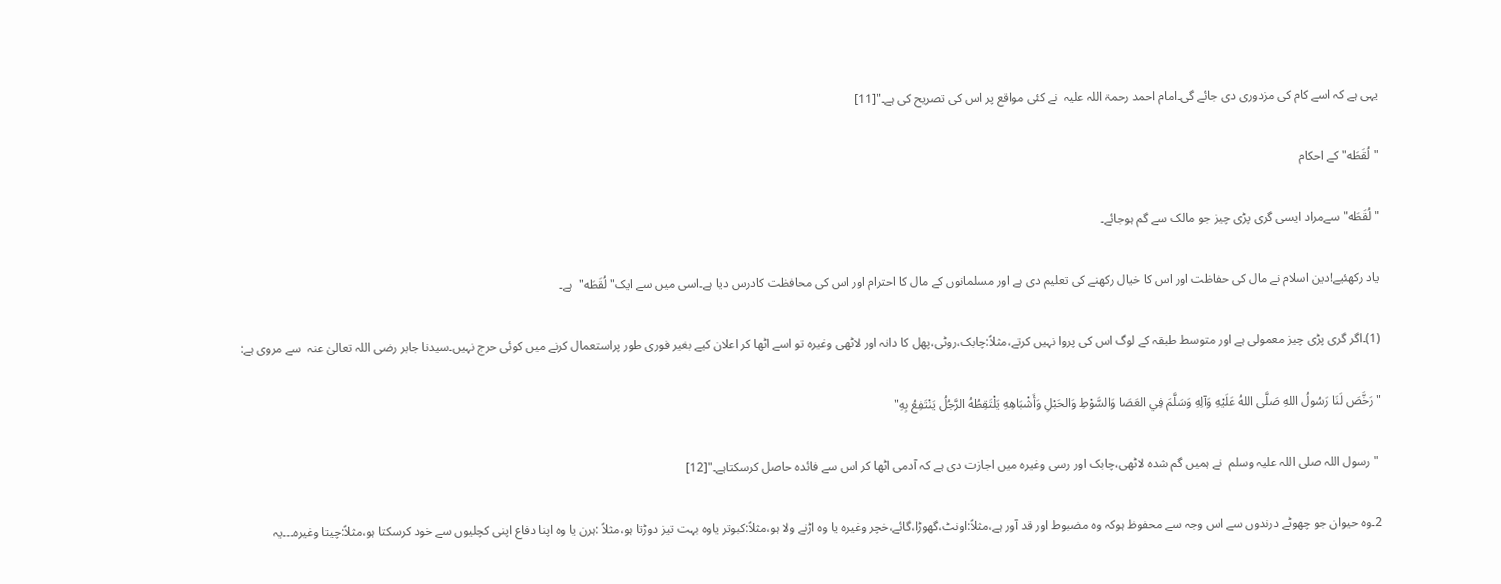یہی ہے کہ اسے کام کی مزدوری دی جائے گی۔امام احمد رحمۃ اللہ علیہ  نے کئی مواقع پر اس کی تصریح کی ہے۔"[11]

"لُقَطَه" کے احکام

"لُقَطَه" سےمراد ایسی گری پڑی چیز جو مالک سے گم ہوجائے۔

یاد رکھئیے!دین اسلام نے مال کی حفاظت اور اس کا خیال رکھنے کی تعلیم دی ہے اور مسلمانوں کے مال کا احترام اور اس کی محافظت کادرس دیا ہے۔اسی میں سے ایک"لُقَطَه"  ہے۔

(1)۔اگر گری پڑی چیز معمولی ہے اور متوسط طبقہ کے لوگ اس کی پروا نہیں کرتے،مثلاً:چابک،روٹی،پھل کا دانہ اور لاٹھی وغیرہ تو اسے اٹھا کر اعلان کیے بغیر فوری طور پراستعمال کرنے میں کوئی حرج نہیں۔سیدنا جابر رضی اللہ تعالیٰ عنہ  سے مروی ہے:

"رَخَّصَ لَنَا رَسُولُ اللهِ صَلَّى اللهُ عَلَيْهِ وَآلِهِ وَسَلَّمَ فِي العَصَا وَالسَّوْطِ وَالحَبْلِ وَأَشْبَاهِهِ يَلْتَقِطُهُ الرَّجُلُ يَنْتَفِعُ بِهِ"

 "رسول اللہ صلی اللہ علیہ وسلم  نے ہمیں گم شدہ لاٹھی،چابک اور رسی وغیرہ میں اجازت دی ہے کہ آدمی اٹھا کر اس سے فائدہ حاصل کرسکتاہے۔"[12]

2۔وہ حیوان جو چھوٹے درندوں سے اس وجہ سے محفوظ ہوکہ وہ مضبوط اور قد آور ہے،مثلاً:اونٹ،گھوڑا،گائے،خچر وغیرہ یا وہ اڑنے ولا ہو،مثلاً:کبوتر یاوہ بہت تیز دوڑتا ہو،مثلاً :ہرن یا وہ اپنا دفاع اپنی کچلیوں سے خود کرسکتا ہو،مثلاً:چیتا وغیرہ۔۔۔یہ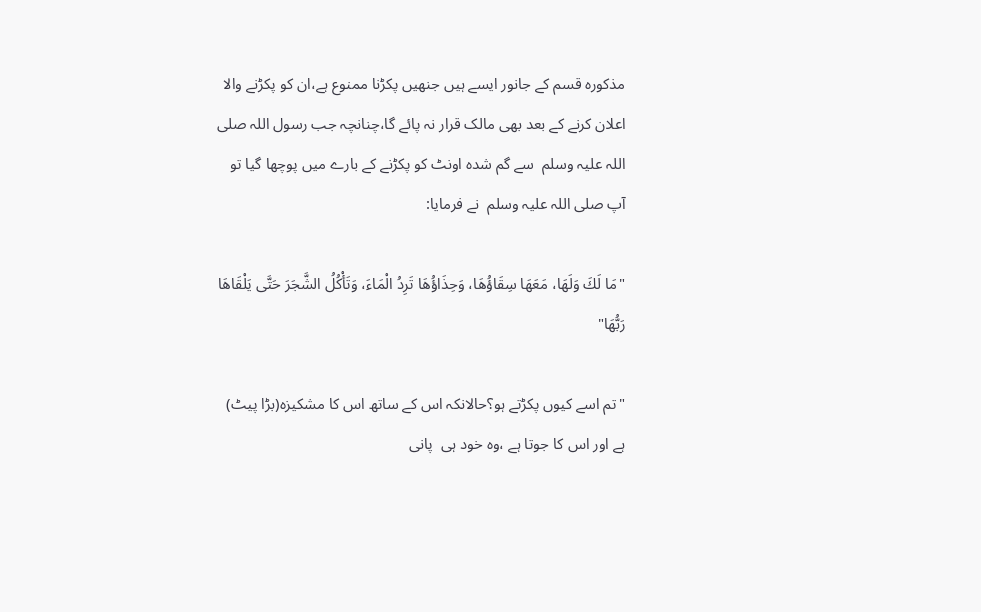مذکورہ قسم کے جانور ایسے ہیں جنھیں پکڑنا ممنوع ہے،ان کو پکڑنے والا اعلان کرنے کے بعد بھی مالک قرار نہ پائے گا،چنانچہ جب رسول اللہ صلی اللہ علیہ وسلم  سے گم شدہ اونٹ کو پکڑنے کے بارے میں پوچھا گیا تو آپ صلی اللہ علیہ وسلم  نے فرمایا:

"مَا لَكَ وَلَهَا، مَعَهَا سِقَاؤُهَا، وَحِذَاؤُهَا تَرِدُ الْمَاءَ، وَتَأْكُلُ الشَّجَرَ حَتَّى يَلْقَاهَا رَبُّهَا"

"تم اسے کیوں پکڑتے ہو؟حالانکہ اس کے ساتھ اس کا مشکیزہ(بڑا پیٹ) ہے اور اس کا جوتا ہے ،وہ خود ہی  پانی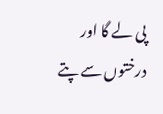پی لے گا اور درختوں سے پتے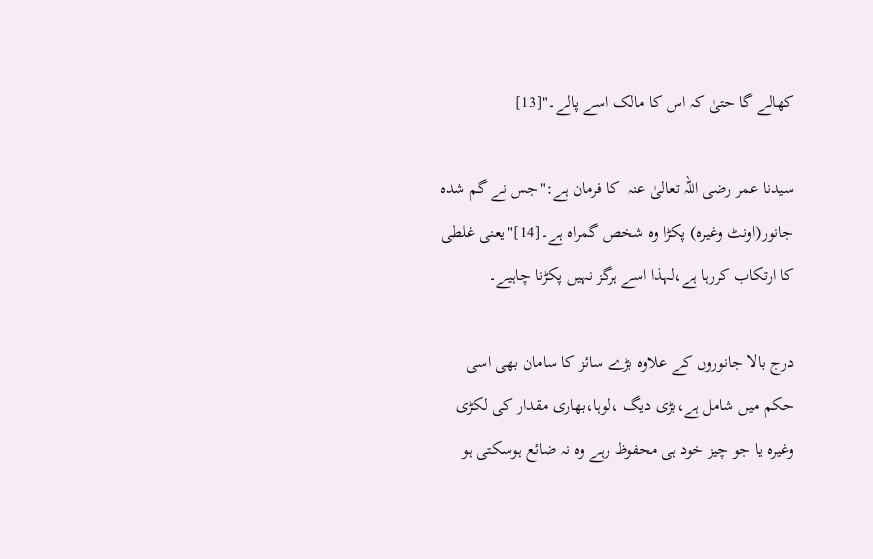کھالے گا حتیٰ کہ اس کا مالک اسے پالے۔"[13]

سیدنا عمر رضی اللہ تعالیٰ عنہ  کا فرمان ہے:"جس نے گم شدہ جانور(اونٹ وغیرہ) پکڑا وہ شخص گمراہ ہے۔[14]"یعنی غلطی کا ارتکاب کررہا ہے،لہذا اسے ہرگز نہیں پکڑنا چاہیے۔

درج بالا جانوروں کے علاوہ بڑے سائز کا سامان بھی اسی حکم میں شامل ہے،بڑی دیگ ،لوہا،بھاری مقدار کی لکڑی وغیرہ یا جو چیز خود ہی محفوظ رہے وہ نہ ضائع ہوسکتی ہو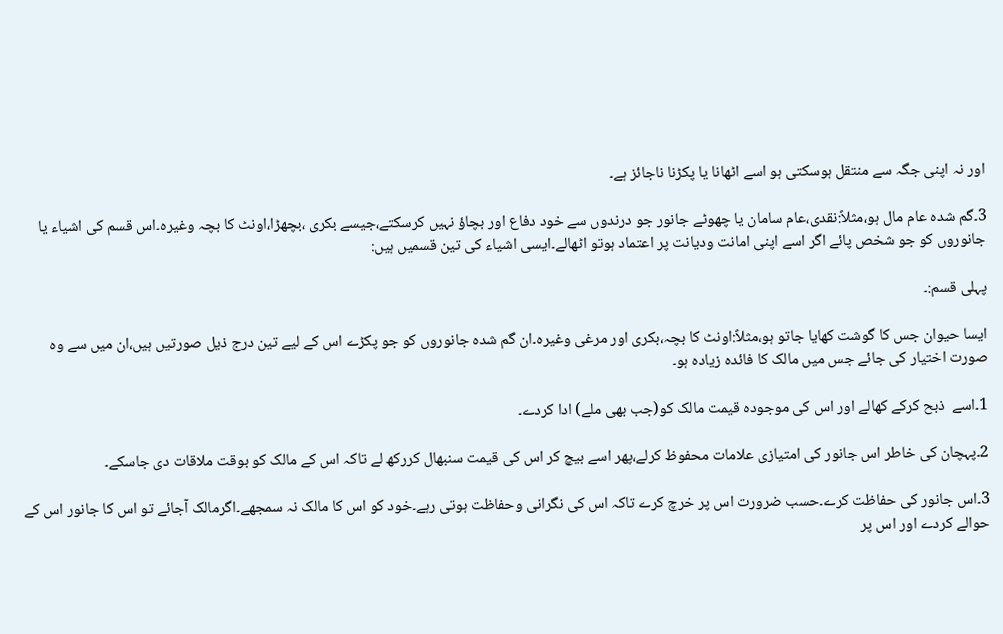اور نہ اپنی جگہ سے منتقل ہوسکتی ہو اسے اٹھانا یا پکڑنا ناجائز ہے۔

3۔گم شدہ عام مال ہو،مثلاً:نقدی،عام سامان یا چھوٹے جانور جو درندوں سے خود دفاع اور بچاؤ نہیں کرسکتے،جیسے بکری ،بچھڑا،اونٹ کا بچہ وغیرہ۔اس قسم کی اشیاء یا جانوروں کو جو شخص پائے اگر اسے اپنی امانت ودیانت پر اعتماد ہوتو اٹھالے۔ایسی اشیاء کی تین قسمیں ہیں:

پہلی قسم:۔

ایسا حیوان جس کا گوشت کھایا جاتو ہو،مثلاً:اونٹ کا بچہ،بکری اور مرغی وغیرہ۔ان گم شدہ جانوروں کو جو پکڑے اس کے لیے تین درج ذیل صورتیں ہیں،ان میں سے وہ صورت اختیار کی جائے جس میں مالک کا فائدہ زیادہ ہو۔

1۔اسے  ذبح کرکے کھالے اور اس کی موجودہ قیمت مالک کو(جب بھی ملے) ادا کردے۔

2۔پہچان کی خاطر اس جانور کی امتیازی علامات محفوظ کرلے،پھر اسے بیچ کر اس کی قیمت سنبھال کررکھ لے تاکہ اس کے مالک کو بوقت ملاقات دی جاسکے۔

3۔اس جانور کی حفاظت کرے۔حسب ضرورت اس پر خرچ کرے تاکہ اس کی نگرانی وحفاظت ہوتی رہے۔خود کو اس کا مالک نہ سمجھے۔اگرمالک آجائے تو اس کا جانور اس کے حوالے کردے اور اس پر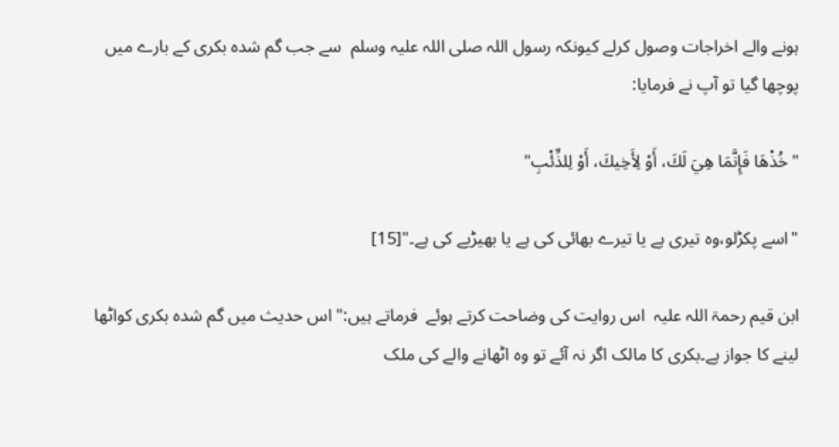ہونے والے اخراجات وصول کرلے کیونکہ رسول اللہ صلی اللہ علیہ وسلم  سے جب گم شدہ بکری کے بارے میں پوچھا گیا تو آپ نے فرمایا:

"خُذْهَا فَإِنَّمَا هِيَ لَكَ، أَوْ لِأَخِيكَ، أَوْ لِلذِّئْبِ"

"اسے پکڑلو،وہ تیری ہے یا تیرے بھائی کی ہے یا بھیڑیے کی ہے۔"[15]

ابن قیم رحمۃ اللہ علیہ  اس روایت کی وضاحت کرتے ہوئے  فرماتے ہیں:" اس حدیث میں گم شدہ بکری کواٹھا لینے کا جواز ہے۔بکری کا مالک اگر نہ آئے تو وہ اٹھانے والے کی ملک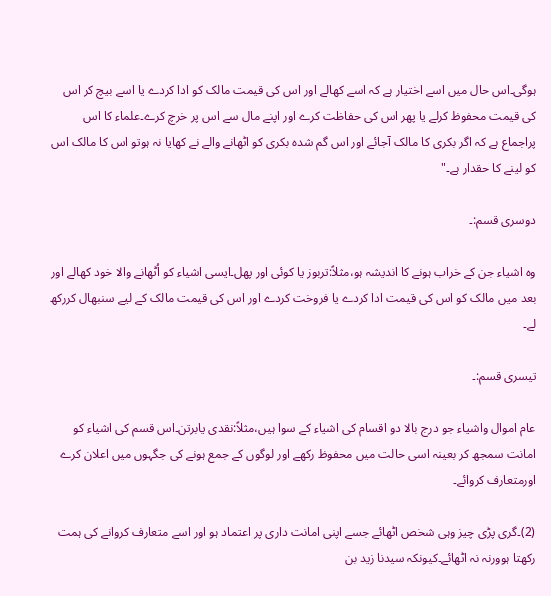ہوگی۔اس حال میں اسے اختیار ہے کہ اسے کھالے اور اس کی قیمت مالک کو ادا کردے یا اسے بیچ کر اس کی قیمت محفوظ کرلے یا پھر اس کی حفاظت کرے اور اپنے مال سے اس پر خرچ کرے۔علماء کا اس پراجماع ہے کہ اگر بکری کا مالک آجائے اور اس گم شدہ بکری کو اٹھانے والے نے کھایا نہ ہوتو اس کا مالک اس کو لینے کا حقدار ہے۔"

دوسری قسم:۔

وہ اشیاء جن کے خراب ہونے کا اندیشہ ہو،مثلاً:تربوز یا کوئی اور پھل۔ایسی اشیاء کو اُٹھانے والا خود کھالے اور بعد میں مالک کو اس کی قیمت ادا کردے یا فروخت کردے اور اس کی قیمت مالک کے لیے سنبھال کررکھ لے۔

تیسری قسم:۔

عام اموال واشیاء جو درج بالا دو اقسام کی اشیاء کے سوا ہیں،مثلاً:نقدی یابرتن۔اس قسم کی اشیاء کو امانت سمجھ کر بعینہ اسی حالت میں محفوظ رکھے اور لوگوں کے جمع ہونے کی جگہوں میں اعلان کرے اورمتعارف کروائے۔

(2)۔گری پڑی چیز وہی شخص اٹھائے جسے اپنی امانت داری پر اعتماد ہو اور اسے متعارف کروانے کی ہمت رکھتا ہوورنہ نہ اٹھائے۔کیونکہ سیدنا زید بن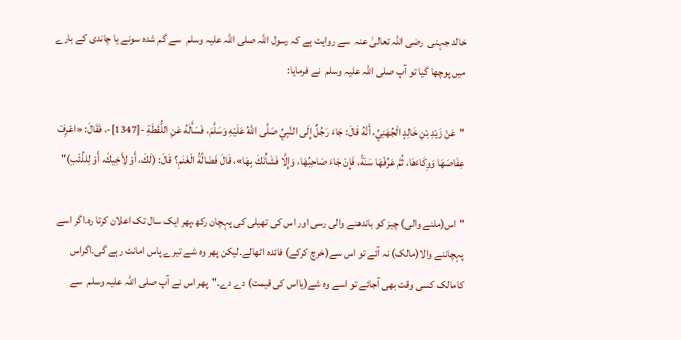خالد جہنی  رضی اللہ تعالیٰ عنہ  سے روایت ہے کہ رسول اللہ صلی اللہ علیہ وسلم  سے گم شدہ سونے یا چاندی کے بارے میں پوچھا گیا تو آپ صلی اللہ علیہ وسلم  نے فرمایا:

"عَنْ زَيْدِ بْنِ خَالِدٍ الْجُهَنِيِّ، أَنَّهُ قَالَ: جَاءَ رَجُلٌ إِلَى النَّبِيِّ صَلَّى اللهُ عَلَيْهِ وَسَلَّمَ، فَسَأَلَهُ عَنِ اللُّقَطَةِ -[1347]-، فَقَالَ: «اعْرِفْ عِفَاصَهَا وَوِكَاءَهَا، ثُمَّ عَرِّفْهَا سَنَةً، فَإِنْ جَاءَ صَاحِبُهَا، وَإِلَّا فَشَأْنَكَ بِهَا»، قَالَ فَضَالَّةُ الْغَنَمِ؟ قَالَ: (لَكَ، أَوْ لِأَخِيكَ، أَوْ لِلذِّئْبِ)"

"اس(ملنے والی) چیز کو باندھنے والی رسی اور اس کی تھیلی کی پہچان رکھ،پھر ایک سال تک اعلان کرتا رہ۔اگر اسے پہچاننے والا(مالک) نہ آئے تو اس سے(خرچ کرکے) فائدہ اٹھالے۔لیکن پھر وہ شے تیرے پاس امانت رہے گی۔اگراس کامالک کسی وقت بھی آجائے تو اسے وہ شے(یااس کی قیمت) دے دے۔"پھر اس نے آپ صلی اللہ علیہ وسلم  سے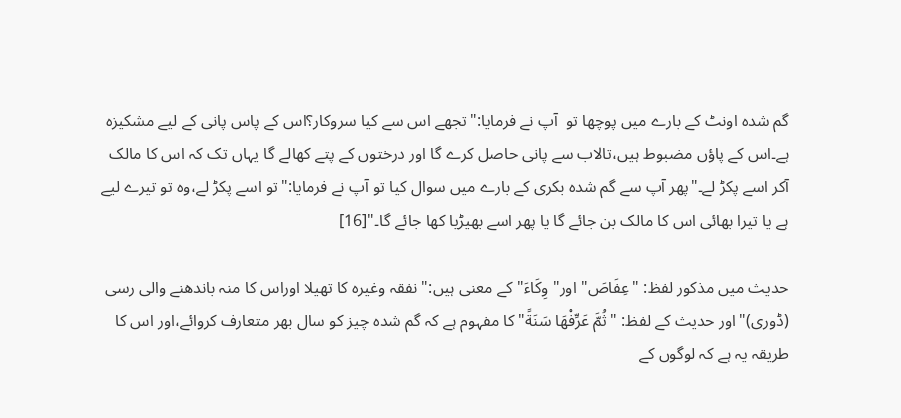گم شدہ اونٹ کے بارے میں پوچھا تو  آپ نے فرمایا:"تجھے اس سے کیا سروکار؟اس کے پاس پانی کے لیے مشکیزہ ہے۔اس کے پاؤں مضبوط ہیں،تالاب سے پانی حاصل کرے گا اور درختوں کے پتے کھالے گا یہاں تک کہ اس کا مالک آکر اسے پکڑ لے۔"پھر آپ سے گم شدہ بکری کے بارے میں سوال کیا تو آپ نے فرمایا:"تو اسے پکڑ لے،وہ تو تیرے لیے ہے یا تیرا بھائی اس کا مالک بن جائے گا یا پھر اسے بھیڑیا کھا جائے گا۔"[16]

حدیث میں مذکور لفظ: "عِفَاصَ" اور"وِكَاءَ" کے معنی ہیں:"نفقہ وغیرہ کا تھیلا اوراس کا منہ باندھنے والی رسی (ڈوری)"اور حدیث کے لفظ: "ثُمَّ عَرِّفْهَا سَنَةً"کا مفہوم ہے کہ گم شدہ چیز کو سال بھر متعارف کروائے،اور اس کا طریقہ یہ ہے کہ لوگوں کے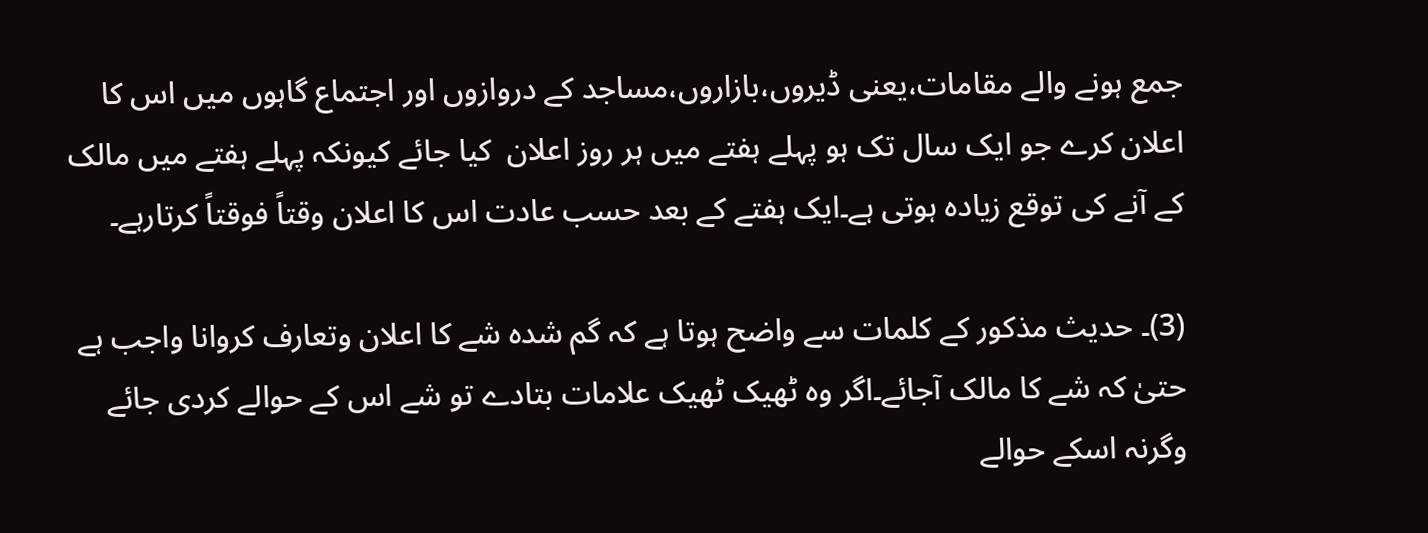جمع ہونے والے مقامات،یعنی ڈیروں،بازاروں،مساجد کے دروازوں اور اجتماع گاہوں میں اس کا اعلان کرے جو ایک سال تک ہو پہلے ہفتے میں ہر روز اعلان  کیا جائے کیونکہ پہلے ہفتے میں مالک کے آنے کی توقع زیادہ ہوتی ہے۔ایک ہفتے کے بعد حسب عادت اس کا اعلان وقتاً فوقتاً کرتارہے۔

(3)۔ حدیث مذکور کے کلمات سے واضح ہوتا ہے کہ گم شدہ شے کا اعلان وتعارف کروانا واجب ہے حتیٰ کہ شے کا مالک آجائے۔اگر وہ ٹھیک ٹھیک علامات بتادے تو شے اس کے حوالے کردی جائے وگرنہ اسکے حوالے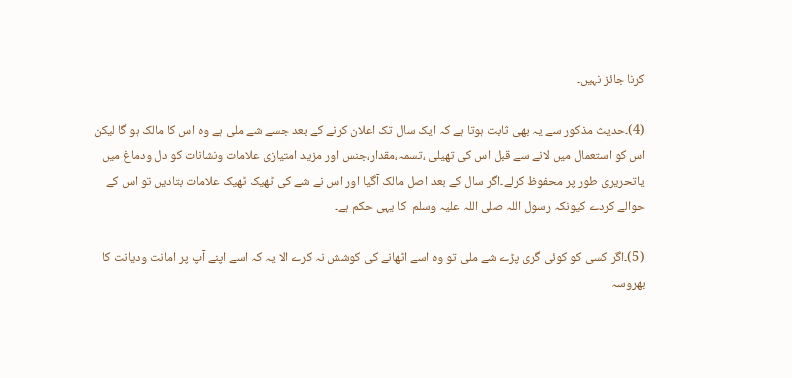کرنا جائز نہیں۔

(4)۔حدیث مذکور سے یہ بھی ثابت ہوتا ہے کہ ایک سال تک اعلان کرنے کے بعد جسے شے ملی ہے وہ اس کا مالک ہو گا لیکن اس کو استعمال میں لانے سے قبل اس کی تھیلی ،تسمہ،مقدار،جنس اور مزید امتیازی علامات ونشانات کو دل ودماغ میں یاتحریری طور پر محفوظ کرلے۔اگر سال کے بعد اصل مالک آگیا اور اس نے شے کی ٹھیک ٹھیک علامات بتادیں تو اس کے حوالے کردے کیونکہ رسول اللہ صلی اللہ علیہ وسلم  کا یہی حکم ہے۔

(5)۔اگر کسی کو کوئی گری پڑے شے ملی تو وہ اسے اٹھانے کی کوشش نہ کرے الا یہ کہ اسے اپنے آپ پر امانت ودیانت کا بھروسہ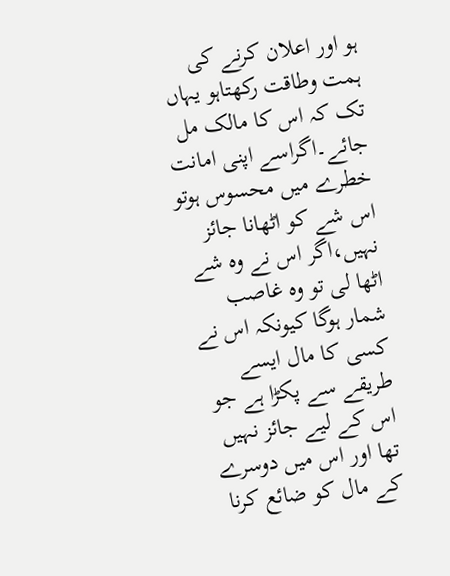ہو اور اعلان کرنے کی ہمت وطاقت رکھتاہو یہاں تک کہ اس کا مالک مل جائے۔اگراسے اپنی امانت خطرے میں محسوس ہوتو اس شے کو اٹھانا جائز نہیں،اگر اس نے وہ شے اٹھا لی تو وہ غاصب شمار ہوگا کیونکہ اس نے کسی کا مال ایسے طریقے سے پکڑا ہے جو اس کے لیے جائز نہیں تھا اور اس میں دوسرے کے مال کو ضائع کرنا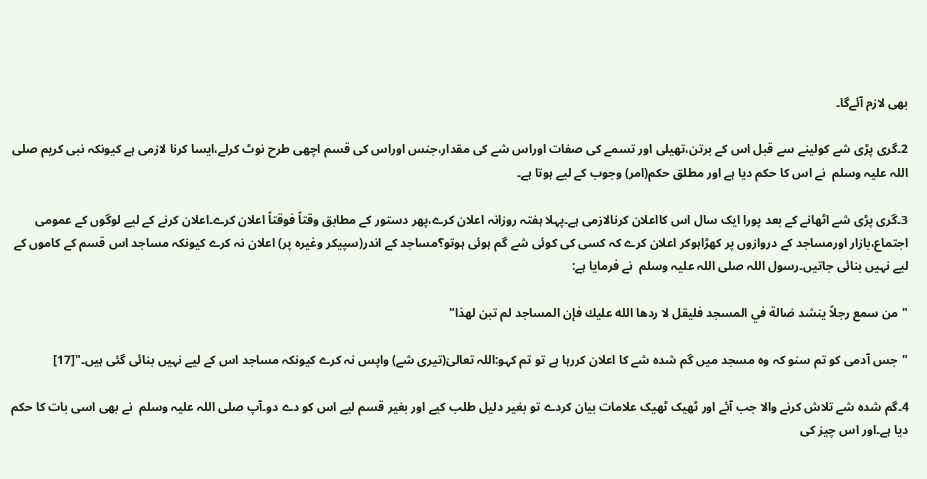بھی لازم آئےگا۔

2۔گری پڑی شے کولینے سے قبل اس کے برتن،تھیلی اور تسمے کی صفات اوراس شے کی مقدار،جنس اوراس کی قسم اچھی طرح نوٹ کرلے،ایسا کرنا لازمی ہے کیونکہ نبی کریم صلی اللہ علیہ وسلم  نے اس کا حکم دیا ہے اور مطلق حکم(امر) وجوب کے لیے ہوتا ہے۔

3۔گری پڑی شے اٹھانے کے بعد پورا ایک سال اس کااعلان کرنالازمی ہے۔پہلا ہفتہ روزانہ اعلان کرے،پھر دستور کے مطابق وقتاً فوقتاً اعلان کرے۔اعلان کرنے کے لیے لوگوں کے عمومی اجتماع،بازار اورمساجد کے دروازوں پر کھڑاہوکر اعلان کرے کہ کسی کی کوئی شے گم ہوئی ہوتو؟مساجد کے اندر(سپیکر وغیرہ پر) اعلان نہ کرے کیونکہ مساجد اس قسم کے کاموں کے لیے نہیں بنائی جاتیں۔رسول اللہ صلی اللہ علیہ وسلم  نے فرمایا ہے:

"من سمع رجلاً ينشد ضالة في المسجد فليقل لا ردها الله عليك فإن المساجد لم تبن لهذا"

"جس آدمی کو تم سنو کہ وہ مسجد میں گم شدہ شے کا اعلان کررہا ہے تو تم کہو:اللہ تعالیٰ(تیری شے) واپس نہ کرے کیونکہ مساجد اس کے لیے نہیں بنائی گئی ہیں۔"[17]

4۔گم شدہ شے تلاش کرنے والا جب آئے اور ٹھیک ٹھیک علامات بیان کردے تو بغیر دلیل طلب کیے اور بغیر قسم لیے اس کو دے دو۔آپ صلی اللہ علیہ وسلم  نے بھی اسی بات کا حکم دیا ہے۔اور اس چیز کی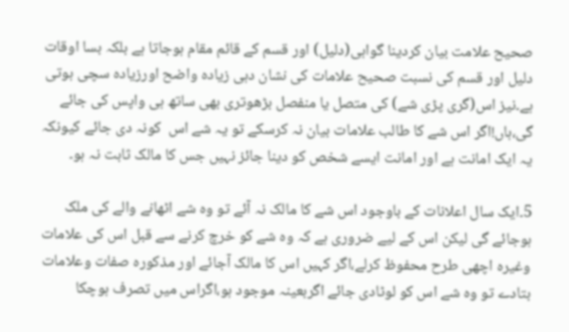صحیح علامت بیان کردینا گواہی(دلیل) اور قسم کے قائم مقام ہوجاتا ہے بلکہ بسا اوقات دلیل اور قسم کی نسبت صحیح علامات کی نشان دہی زیادہ واضح اورزیادہ سچی ہوتی ہے۔نیز اس(گری پڑی شے) کی متصل یا منفصل بڑھوتری بھی ساتھ ہی واپس کی جائے گی،ہاں!اگر اس شے کا طالب علامات بیان نہ کرسکے تو یہ شے اس  کونہ دی جائے کیونکہ یہ ایک امانت ہے اور امانت ایسے شخص کو دینا جائز نہیں جس کا مالک ثابت نہ ہو۔

5۔ایک سال اعلانات کے باوجود اس شے کا مالک نہ آئے تو وہ شے اٹھانے والے کی ملک ہوجائے گی لیکن اس کے لیے ضروری ہے کہ وہ شے کو خرچ کرنے سے قبل اس کی علامات وغیرہ اچھی طرح محفوظ کرلے،اگر کہیں اس کا مالک آجائے اور مذکورہ صفات وعلامات بتادے تو وہ شے اس کو لوٹادی جائے اگربعینہ موجود ہو،اگراس میں تصرف ہوچکا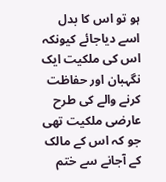ہو تو اس کا بدل اسے دیاجائے کیونکہ اس کی ملکیت ایک نگہبان اور حفاظت کرنے والے کی طرح عارضی ملکیت تھی جو کہ اس کے مالک کے آجانے سے ختم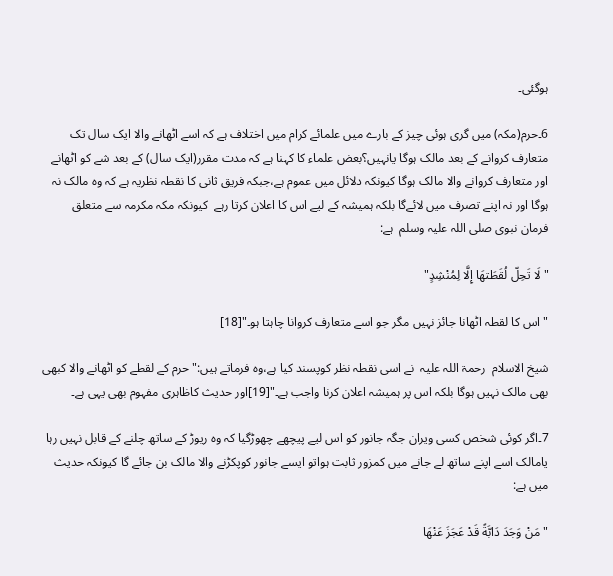ہوگئی۔

6۔حرم(مکہ) میں گری ہوئی چیز کے بارے میں علمائے کرام میں اختلاف ہے کہ اسے اٹھانے والا ایک سال تک متعارف کروانے کے بعد مالک ہوگا یانہیں؟بعض علماء کا کہنا ہے کہ مدت مقرر(ایک سال) کے بعد شے کو اٹھانے اور متعارف کروانے والا مالک ہوگا کیونکہ دلائل میں عموم ہے،جبکہ فریق ثانی کا نقطہ نظریہ ہے کہ وہ مالک نہ ہوگا اور نہ اپنے تصرف میں لائےگا بلکہ ہمیشہ کے لیے اس کا اعلان کرتا رہے  کیونکہ مکہ مکرمہ سے متعلق فرمان نبوی صلی اللہ علیہ وسلم  ہے:

"لَا تَحِلّ لُقَطَتهَا إِلَّا لِمُنْشِدٍ"

"اس کا لقطہ اٹھانا جائز نہیں مگر جو اسے متعارف کروانا چاہتا ہو۔"[18]

شیخ الاسلام  رحمۃ اللہ علیہ  نے اسی نقطہ نظر کوپسند کیا ہے،وہ فرماتے ہیں:"حرم کے لقطے کو اٹھانے والا کبھی بھی مالک نہیں ہوگا بلکہ اس پر ہمیشہ اعلان کرنا واجب ہے۔"[19]اور حدیث کاظاہری مفہوم بھی یہی ہے۔

7۔اگر کوئی شخص کسی ویران جگہ جانور کو اس لیے پیچھے چھوڑگیا کہ وہ ریوڑ کے ساتھ چلنے کے قابل نہیں رہا یامالک اسے اپنے ساتھ لے جانے میں کمزور ثابت ہواتو ایسے جانور کوپکڑنے والا مالک بن جائے گا کیونکہ حدیث میں ہے:

"مَنْ وَجَدَ دَابَّةً قَدْ عَجَزَ عَنْهَا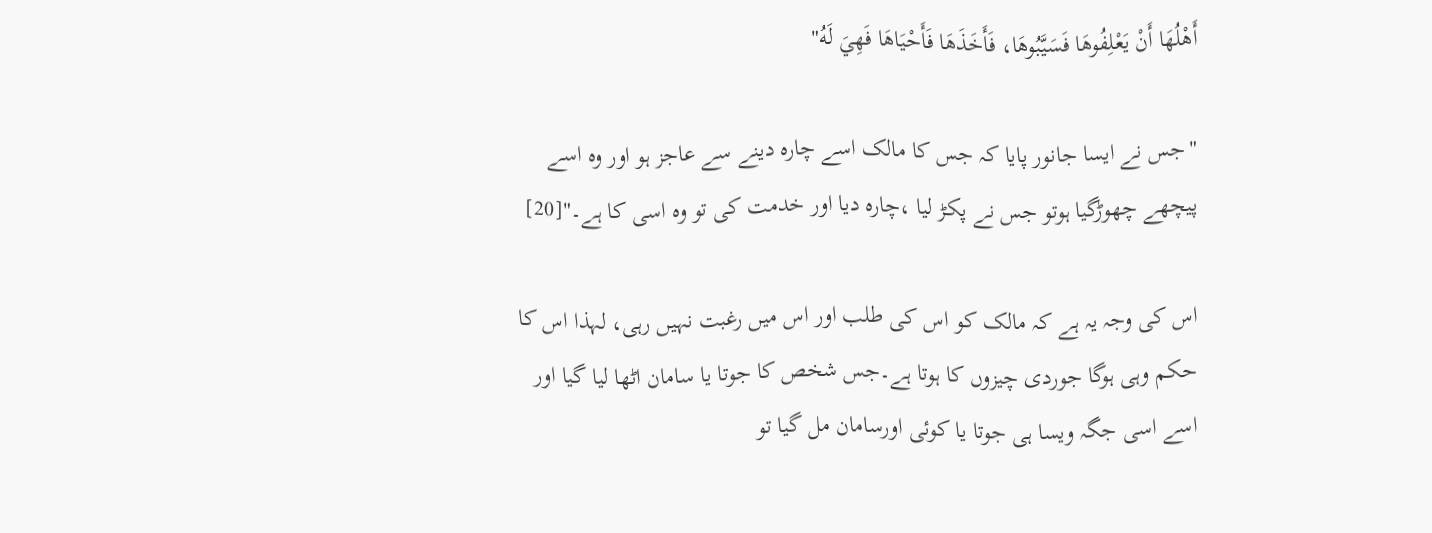أَهْلُهَا أَنْ يَعْلِفُوهَا فَسَيَّبُوهَا، فَأَخَذَهَا فَأَحْيَاهَا فَهِيَ لَهُ"

"جس نے ایسا جانور پایا کہ جس کا مالک اسے چارہ دینے سے عاجز ہو اور وہ اسے پیچھے چھوڑگیا ہوتو جس نے پکڑ لیا ،چارہ دیا اور خدمت کی تو وہ اسی کا ہے۔"[20]

اس کی وجہ یہ ہے کہ مالک کو اس کی طلب اور اس میں رغبت نہیں رہی، لہذا اس کا حکم وہی ہوگا جوردی چیزوں کا ہوتا ہے۔جس شخص کا جوتا یا سامان اٹھا لیا گیا اور اسے اسی جگہ ویسا ہی جوتا یا کوئی اورسامان مل گیا تو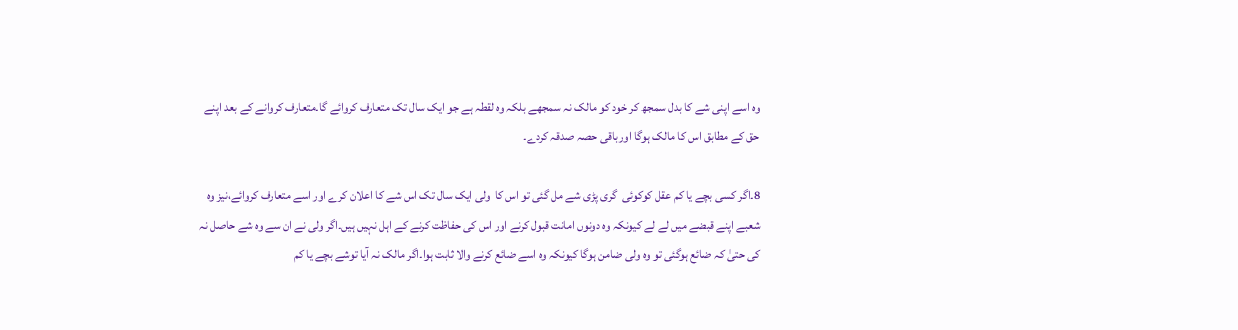وہ اسے اپنی شے کا بدل سمجھ کر خود کو مالک نہ سمجھے بلکہ وہ لقطہ ہے جو ایک سال تک متعارف کروائے گا۔متعارف کروانے کے بعد اپنے حق کے مطابق اس کا مالک ہوگا اورباقی حصہ صدقہ کردے۔

8۔اگر کسی بچے یا کم عقل کوکوئی  گری پڑی شے مل گئی تو اس کا  ولی ایک سال تک اس شے کا اعلان کرے اور اسے متعارف کروائے،نیز وہ شعبے اپنے قبضے میں لے لے کیونکہ وہ دونوں امانت قبول کرنے اور اس کی حفاظت کرنے کے اہل نہیں ہیں۔اگر ولی نے ان سے وہ شے حاصل نہ کی حتیٰ کہ ضائع ہوگئی تو وہ ولی ضامن ہوگا کیونکہ وہ اسے ضائع کرنے والا ثابت ہوا۔اگر مالک نہ آیا توشے بچے یا کم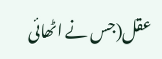عقل(جس نے اٹھائی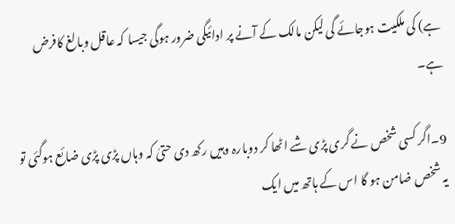ہے) کی ملکیت ہوجائے گی لیکن مالک کے آنے پر ادائیگی ضرور ہوگی جیسا کہ عاقل وبالغ کافرض ہے۔

9۔اگر کسی شخص نے گری پڑی شے اٹھا کر دوبارہ وہیں رکھ دی حتیٰ کہ وہاں پڑی پڑی ضائع ہوگئی تو یہ شخص ضامن ہو گا اس کے ہاتھ میں ایک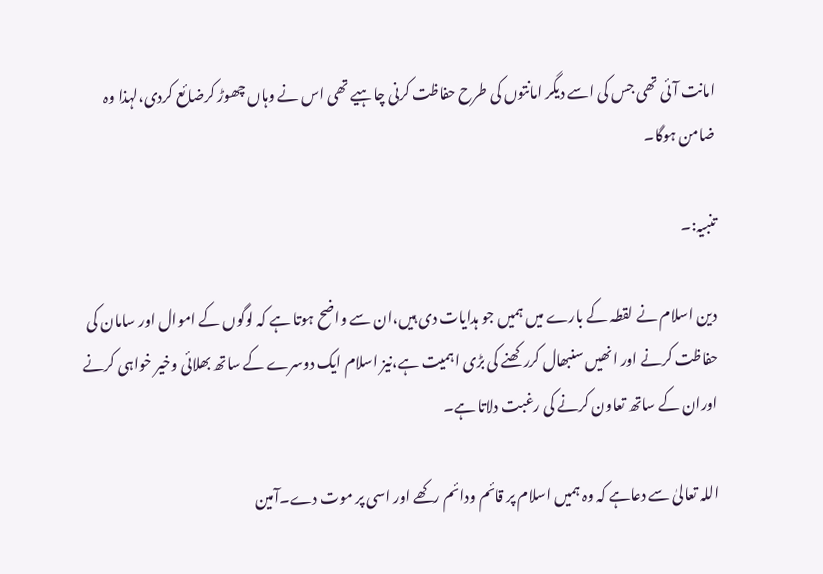امانت آئی تھی جس کی اسے دیگر امانتوں کی طرح حفاظت کرنی چاہیے تھی اس نے وہاں چھوڑ کرضائع کردی،لہذا وہ ضامن ہوگا۔

تنبیہ:۔

دین اسلام نے لقطہ کے بارے میں ہمیں جو ہدایات دی ہیں،ان سے واضح ہوتا ہے کہ لوگوں کے اموال اور سامان کی حفاظت کرنے اور انھیں سنبھال کررکھنے کی بڑی اہمیت ہے،نیز اسلام ایک دوسرے کے ساتھ بھلائی وخیر خواہی کرنے اوران کے ساتھ تعاون کرنے کی رغبت دلاتا ہے۔

اللہ تعالیٰ سے دعاہے کہ وہ ہمیں اسلام پر قائم ودائم رکھے اور اسی پر موت دے۔آمین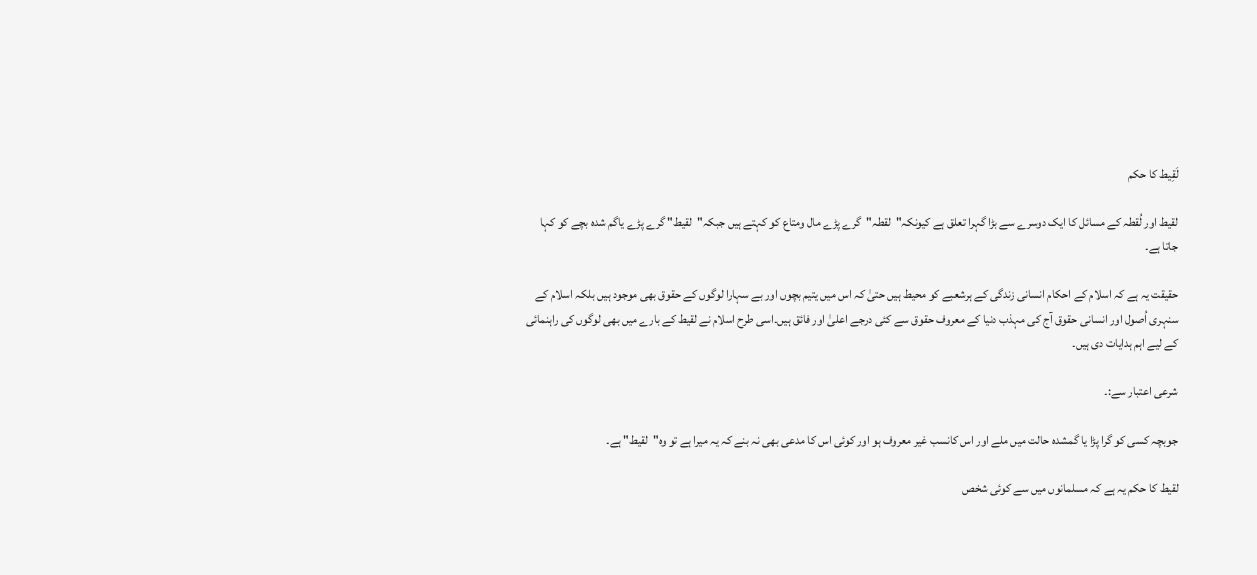لَقِیط کا حکم

لقیط اور لُقطہ کے مسائل کا ایک دوسرے سے بڑا گہرا تعلق ہے کیونکہ"لقطہ"گرے پڑے مال ومتاع کو کہتے ہیں جبکہ"لقیط" گرے پڑے یاگم شدہ بچے کو کہا جاتا ہے۔

حقیقت یہ ہے کہ اسلام کے احکام انسانی زندگی کے ہرشعبے کو محیط ہیں حتیٰ کہ اس میں یتیم بچوں اور بے سہارا لوگوں کے حقوق بھی موجود ہیں بلکہ اسلام کے سنہری اُصول اور انسانی حقوق آج کی مہذب دنیا کے معروف حقوق سے کئی درجے اعلیٰ اور فائق ہیں۔اسی طرح اسلام نے لقیط کے بارے میں بھی لوگوں کی راہنمائی کے لیے اہم ہدایات دی ہیں۔

شرعی اعتبار سے:۔

جوبچہ کسی کو گرا پڑا یا گمشدہ حالت میں ملے اور اس کانسب غیر معروف ہو اور کوئی اس کا مدعی بھی نہ بنے کہ یہ میرا ہے تو وہ"لقیط" ہے۔

لقیط کا حکم یہ ہے کہ مسلمانوں میں سے کوئی شخص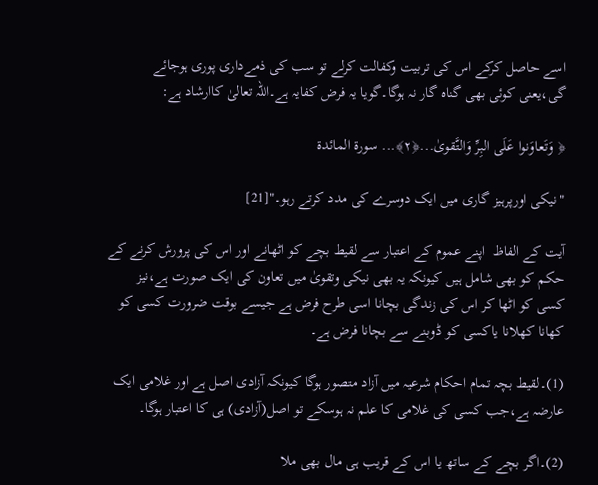اسے حاصل کرکے اس کی تربیت وکفالت کرلے تو سب کی ذمےداری پوری ہوجائے گی،یعنی کوئی بھی گناہ گار نہ ہوگا۔گویا یہ فرض کفایہ ہے۔اللہ تعالیٰ کاارشاد ہے:

﴿ وَتَعاوَنوا عَلَى البِرِّ وَالتَّقوىٰ...﴿٢﴾... سورة المائدة

"نیکی اورپرہیز گاری میں ایک دوسرے کی مدد کرتے رہو۔"[21]

آیت کے الفاظ  اپنے عموم کے اعتبار سے لقیط بچے کو اٹھانے اور اس کی پرورش کرنے کے حکم کو بھی شامل ہیں کیونکہ یہ بھی نیکی وتقویٰ میں تعاون کی ایک صورت ہے،نیز کسی کو اٹھا کر اس کی زندگی بچانا اسی طرح فرض ہے جیسے بوقت ضرورت کسی کو کھانا کھلانا یاکسی کو ڈوبنے سے بچانا فرض ہے۔

(1)۔لقیط بچہ تمام احکام شرعیہ میں آزاد متصور ہوگا کیونکہ آزادی اصل ہے اور غلامی ایک عارضہ ہے،جب کسی کی غلامی کا علم نہ ہوسکے تو اصل(آزادی) ہی کا اعتبار ہوگا۔

(2)۔اگر بچے کے ساتھ یا اس کے قریب ہی مال بھی ملا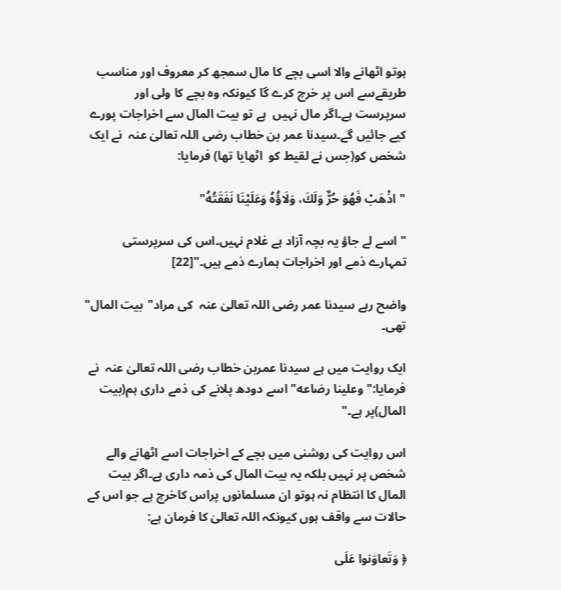ہوتو اٹھانے والا اسی بچے کا مال سمجھ کر معروف اور مناسب طریقےسے اس پر خرچ کرے گا کیونکہ وہ بچے کا ولی اور سرپرست ہے۔اگر مال نہیں  ہے تو بیت المال سے اخراجات پورے کیے جائیں گے۔سیدنا عمر بن خطاب رضی اللہ تعالیٰ عنہ  نے ایک شخص کو(جس نے لقیط کو  اٹھایا تھا) فرمایا:

"اذْهَبْ فَهُوَ حُرٌّ وَلَكَ، وَلَاؤُهُ وَعَلَيْنَا نَفَقَتُهُ"

"اسے لے جاؤ یہ بچہ آزاد ہے غلام نہیں۔اس کی سرپرستی تمہارے ذمے اور اخراجات ہمارے ذمے ہیں۔"[22]

واضح رہے سیدنا عمر رضی اللہ تعالیٰ عنہ  کی مراد"بیت المال" تھی۔

ایک روایت میں ہے سیدنا عمربن خطاب رضی اللہ تعالیٰ عنہ  نے فرمایا:"وعلينا رضاعه"اسے دودھ پلانے کی ذمے داری ہم(بیت المال)پر ہے۔"

اس روایت کی روشنی میں بچے کے اخراجات اسے اٹھانے والے شخص پر نہیں بلکہ یہ بیت المال کی ذمہ داری ہے۔اگر بیت المال کا انتظام نہ ہوتو ان مسلمانوں پراس کاخرچ ہے جو اس کے حالات سے واقف ہوں کیونکہ اللہ تعالیٰ کا فرمان ہے:

﴿ وَتَعاوَنوا عَلَى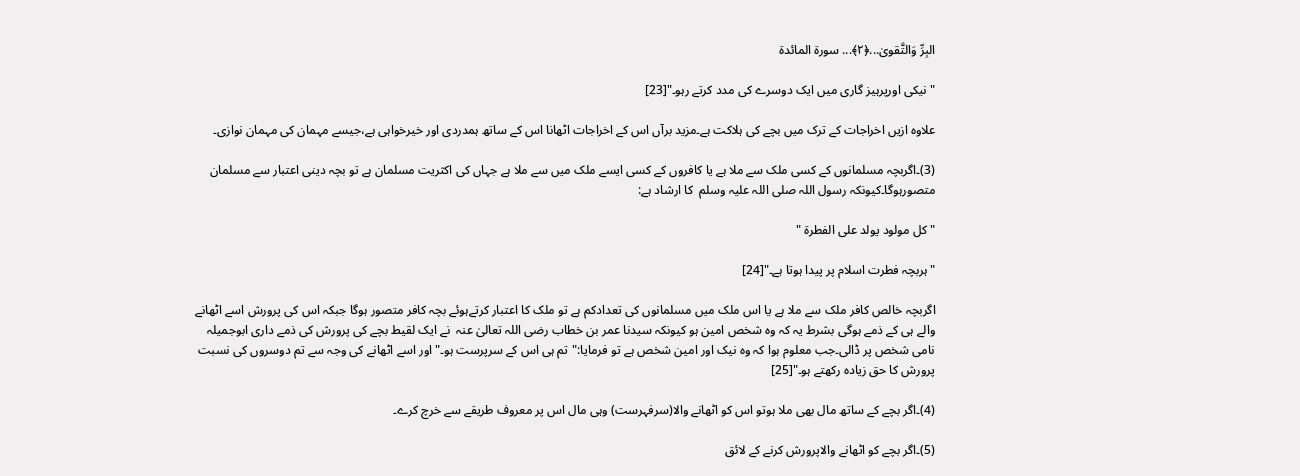البِرِّ وَالتَّقوىٰ...﴿٢﴾... سورة المائدة

"نیکی اورپرہیز گاری میں ایک دوسرے کی مدد کرتے رہو۔"[23]

علاوہ ازیں اخراجات کے ترک میں بچے کی ہلاکت ہے۔مزید برآں اس کے اخراجات اٹھانا اس کے ساتھ ہمدردی اور خیرخواہی ہے،جیسے مہمان کی مہمان نوازی۔

(3)۔اگربچہ مسلمانوں کے کسی ملک سے ملا ہے یا کافروں کے کسی ایسے ملک میں سے ملا ہے جہاں کی اکثریت مسلمان ہے تو بچہ دینی اعتبار سے مسلمان متصورہوگا۔کیونکہ رسول اللہ صلی اللہ علیہ وسلم  کا ارشاد ہے:

" كل مولود يولد على الفطرة "

"ہربچہ فطرت اسلام پر پیدا ہوتا ہے۔"[24]

اگربچہ خالص کافر ملک سے ملا ہے یا اس ملک میں مسلمانوں کی تعدادکم ہے تو ملک کا اعتبار کرتےہوئے بچہ کافر متصور ہوگا جبکہ اس کی پرورش اسے اٹھانے والے ہی کے ذمے ہوگی بشرط یہ کہ وہ شخص امین ہو کیونکہ سیدنا عمر بن خطاب رضی اللہ تعالیٰ عنہ  نے ایک لقیط بچے کی پرورش کی ذمے داری ابوجمیلہ نامی شخص پر ڈالی۔جب معلوم ہوا کہ وہ نیک اور امین شخص ہے تو فرمایا:"تم ہی اس کے سرپرست ہو۔"اور اسے اٹھانے کی وجہ سے تم دوسروں کی نسبت پرورش کا حق زیادہ رکھتے ہو۔"[25]

(4)۔اگر بچے کے ساتھ مال بھی ملا ہوتو اس کو اٹھانے والا(سرفہرست) وہی مال اس پر معروف طریقے سے خرچ کرے۔

(5)۔اگر بچے کو اٹھانے والاپرورش کرنے کے لائق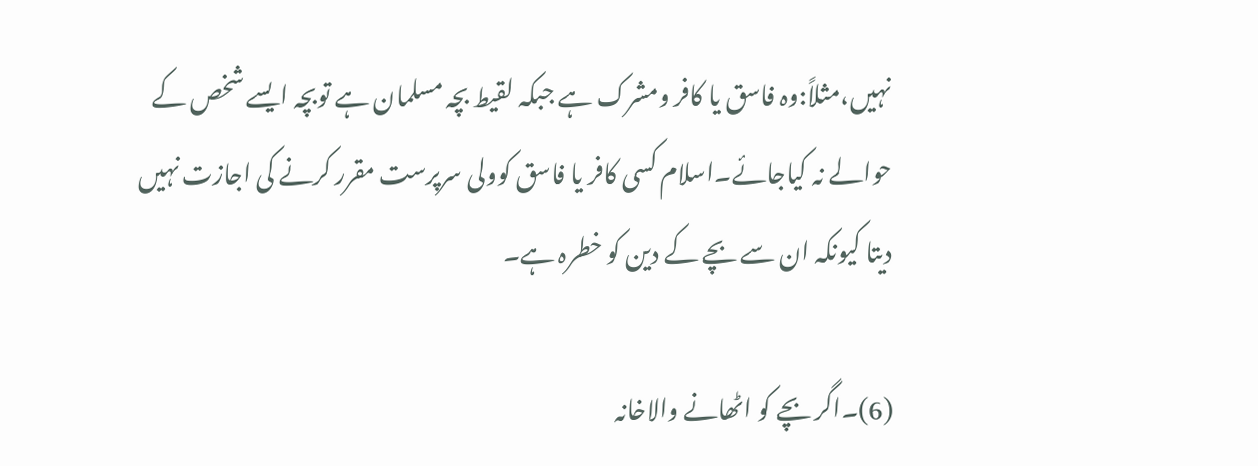نہیں،مثلاً:وہ فاسق یا کافر ومشرک ہے جبکہ لقیط بچہ مسلمان ہے توبچہ ایسے شخص کے حوالے نہ کیاجائے۔اسلام کسی کافر یا فاسق کوولی سرپرست مقرر کرنے کی اجازت نہیں دیتا کیونکہ ان سے بچے کے دین کو خطرہ ہے۔

(6)۔اگر بچے کو اٹھانے والاخانہ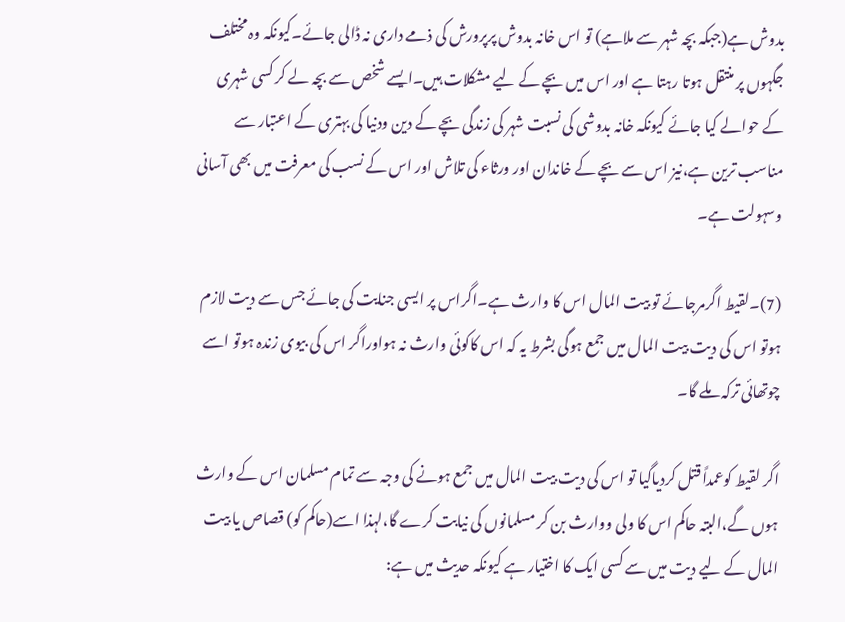بدوش ہے(جبکہ بچہ شہر سے ملاہے) تو اس خانہ بدوش پرپرورش کی ذمے داری نہ ڈالی جائے۔کیونکہ وہ مختلف جگہوں پر منتقل ہوتا رہتا ہے اور اس میں بچے کے لیے مشکلات ہیں۔ایسے شخص سے بچہ لے کر کسی شہری کے حوالے کیا جائے کیونکہ خانہ بدوشی کی نسبت شہر کی زندگی بچے کے دین ودنیا کی بہتری کے اعتبار سے مناسب ترین ہے،نیز اس سے بچے کے خاندان اور ورثاء کی تلاش اور اس کے نسب کی معرفت میں بھی آسانی وسہولت ہے۔

(7)۔لقیط اگرمرجائے تو بیت المال اس کا وارث ہے۔اگراس پر ایسی جنایت کی جائے جس سے دیت لازم ہوتو اس کی دیت بیت المال میں جمع ہوگی بشرط یہ کہ اس کاکوئی وارث نہ ہواوراگر اس کی بیوی زندہ ہوتو اسے چوتھائی ترکہ ملے گا۔

اگر لقیط کوعمداً قتل کردیاگیا تو اس کی دیت بیت المال میں جمع ہونے کی وجہ سے تمام مسلمان اس کے وارث ہوں گے،البتہ حاکم اس کا ولی ووارث بن کر مسلمانوں کی نیابت کرے گا،لہذا اسے(حاکم کو) قصاص یا بیت المال کے لیے دیت میں سے کسی ایک کا اختیار ہے کیونکہ حدیث میں ہے: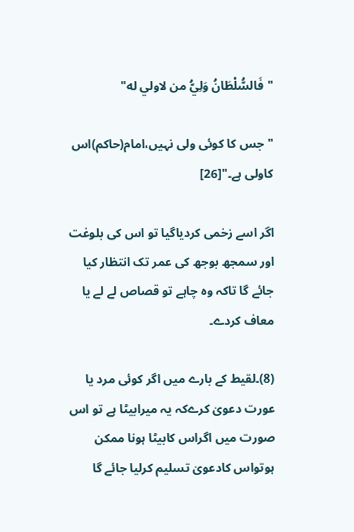"فَالسُّلْطَانُ وَلِيُّ من لاولي له"

"جس کا کوئی ولی نہیں،امام(حاکم)اس کاولی ہے۔"[26]

اگر اسے زخمی کردیاگیا تو اس کی بلوغت اور سمجھ بوجھ کی عمر تک انتظار کیا جائے گا تاکہ وہ چاہے تو قصاص لے لے یا معاف کردے۔

(8)۔لقیط کے بارے میں اگر کوئی مرد یا عورت دعویٰ کرےکہ یہ میرابیٹا ہے تو اس صورت میں اگراس کابیٹا ہونا ممکن ہوتواس کادعویٰ تسلیم کرلیا جائے گا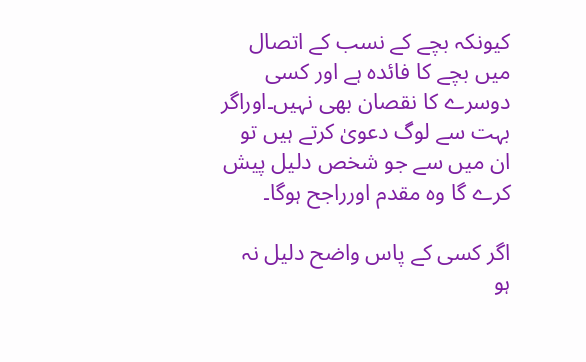کیونکہ بچے کے نسب کے اتصال میں بچے کا فائدہ ہے اور کسی دوسرے کا نقصان بھی نہیں۔اوراگر بہت سے لوگ دعویٰ کرتے ہیں تو ان میں سے جو شخص دلیل پیش کرے گا وہ مقدم اورراجح ہوگا۔

اگر کسی کے پاس واضح دلیل نہ ہو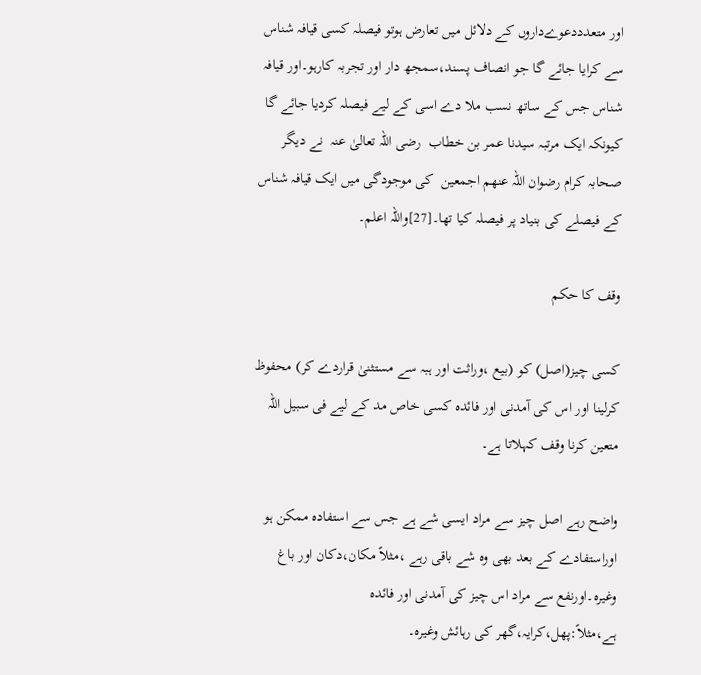اور متعدددعوےداروں کے دلائل میں تعارض ہوتو فیصلہ کسی قیافہ شناس سے کرایا جائے گا جو انصاف پسند،سمجھ دار اور تجربہ کارہو۔اور قیافہ شناس جس کے ساتھ نسب ملا دے اسی کے لیے فیصلہ کردیا جائے گا کیونکہ ایک مرتبہ سیدنا عمر بن خطاب  رضی اللہ تعالیٰ عنہ  نے دیگر صحابہ کرام رضوان اللہ عنھم اجمعین  کی موجودگی میں ایک قیافہ شناس کے فیصلے کی بنیاد پر فیصلہ کیا تھا۔[27]واللہ اعلم۔

وقف کا حکم

کسی چیز(اصل) کو (بیع ،وراثت اور ہبہ سے مستثنیٰ قراردے کر) محفوظ کرلینا اور اس کی آمدنی اور فائدہ کسی خاص مد کے لیے فی سبیل اللہ متعین کرنا وقف کہلاتا ہے۔

واضح رہے اصل چیز سے مراد ایسی شے ہے جس سے استفادہ ممکن ہو اوراستفادے کے بعد بھی وہ شے باقی رہے ،مثلاً مکان،دکان اور باغ وغیرہ۔اورنفع سے مراد اس چیز کی آمدنی اور فائدہ ہے،مثلاً:پھل،کرایہ،گھر کی رہائش وغیرہ۔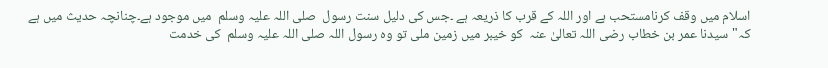اسلام میں وقف کرنامستحب ہے اور اللہ کے قرب کا ذریعہ ہے ۔جس کی دلیل سنت رسول  صلی اللہ علیہ وسلم  میں موجود ہے۔چنانچہ حدیث میں ہے کہ"سیدنا عمر بن خطاب رضی اللہ تعالیٰ عنہ  کو خیبر میں زمین ملی تو وہ رسول اللہ صلی اللہ علیہ وسلم  کی خدمت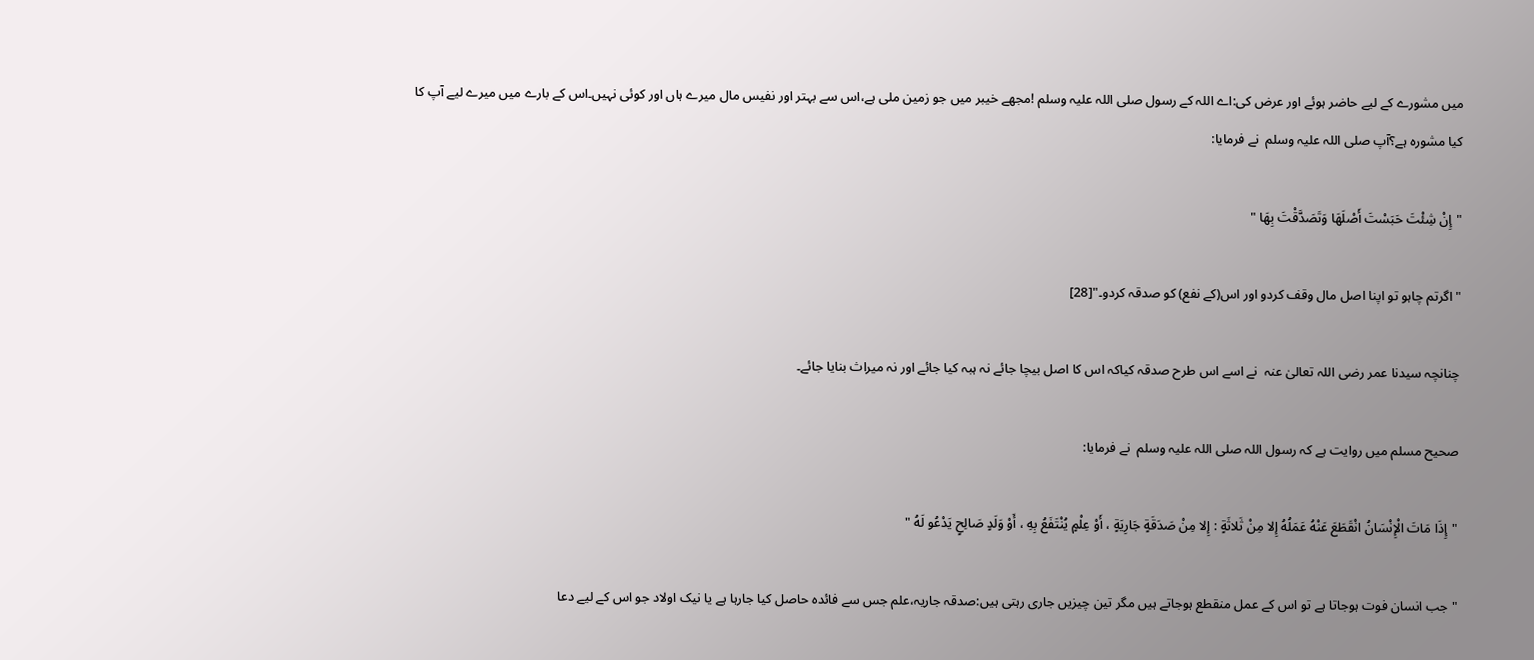میں مشورے کے لیے حاضر ہوئے اور عرض کی:اے اللہ کے رسول صلی اللہ علیہ وسلم !مجھے خیبر میں جو زمین ملی ہے،اس سے بہتر اور نفیس مال میرے ہاں اور کوئی نہیں۔اس کے بارے میں میرے لیے آپ کا کیا مشورہ ہے؟آپ صلی اللہ علیہ وسلم  نے فرمایا:

"إِنْ شِئْتَ حَبَسْتَ أَصْلَهَا وَتَصَدَّقْتَ بِهَا "

"اگرتم چاہو تو اپنا اصل مال وقف کردو اور اس(کے نفع) کو صدقہ کردو۔"[28]

چنانچہ سیدنا عمر رضی اللہ تعالیٰ عنہ  نے اسے اس طرح صدقہ کیاکہ اس کا اصل بیچا جائے نہ ہبہ کیا جائے اور نہ میراث بنایا جائے۔

صحیح مسلم میں روایت ہے کہ رسول اللہ صلی اللہ علیہ وسلم  نے فرمایا:

"إِذَا مَاتَ الْإِنْسَانُ انْقَطَعَ عَنْهُ عَمَلُهُ إِلا مِنْ ثَلاثَةٍ : إِلا مِنْ صَدَقَةٍ جَارِيَةٍ ، أَوْ عِلْمٍ يُنْتَفَعُ بِهِ ، أَوْ وَلَدٍ صَالِحٍ يَدْعُو لَهُ "

"جب انسان فوت ہوجاتا ہے تو اس کے عمل منقطع ہوجاتے ہیں مگر تین چیزیں جاری رہتی ہیں:صدقہ جاریہ،علم جس سے فائدہ حاصل کیا جارہا ہے یا نیک اولاد جو اس کے لیے دعا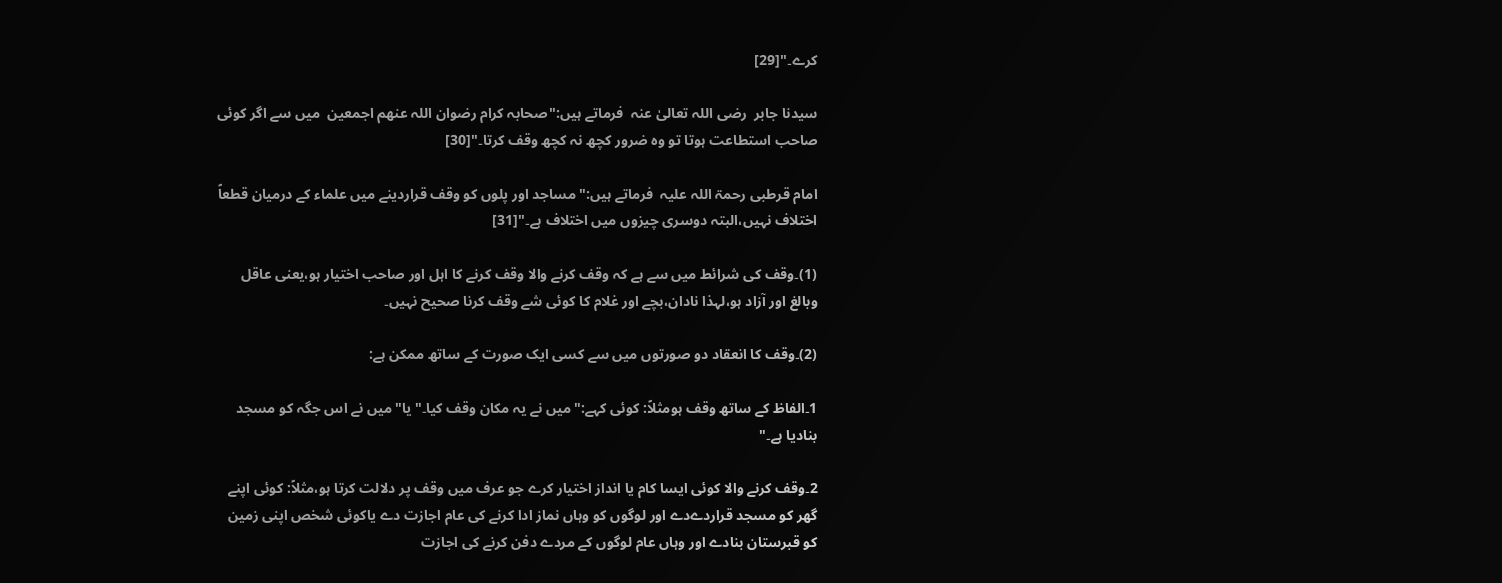کرے۔"[29]

سیدنا جابر  رضی اللہ تعالیٰ عنہ  فرماتے ہیں:"صحابہ کرام رضوان اللہ عنھم اجمعین  میں سے اگر کوئی صاحب استطاعت ہوتا تو وہ ضرور کچھ نہ کچھ وقف کرتا۔"[30]

امام قرطبی رحمۃ اللہ علیہ  فرماتے ہیں:"مساجد اور پلوں کو وقف قراردینے میں علماء کے درمیان قطعاً اختلاف نہیں،البتہ دوسری چیزوں میں اختلاف ہے۔"[31]

(1)۔وقف کی شرائط میں سے ہے کہ وقف کرنے والا وقف کرنے کا اہل اور صاحب اختیار ہو،یعنی عاقل وبالغ اور آزاد ہو،لہذا نادان،بچے اور غلام کا کوئی شے وقف کرنا صحیح نہیں۔

(2)۔وقف کا انعقاد دو صورتوں میں سے کسی ایک صورت کے ساتھ ممکن ہے:

1۔الفاظ کے ساتھ وقف ہومثلاً: کوئی کہے:"میں نے یہ مکان وقف کیا۔"یا"میں نے اس جگہ کو مسجد بنادیا ہے۔"

2۔وقف کرنے والا کوئی ایسا کام یا انداز اختیار کرے جو عرف میں وقف پر دلالت کرتا ہو،مثلاً: کوئی اپنے گھر کو مسجد قراردےدے اور لوگوں کو وہاں نماز ادا کرنے کی عام اجازت دے یاکوئی شخص اپنی زمین کو قبرستان بنادے اور وہاں عام لوگوں کے مردے دفن کرنے کی اجازت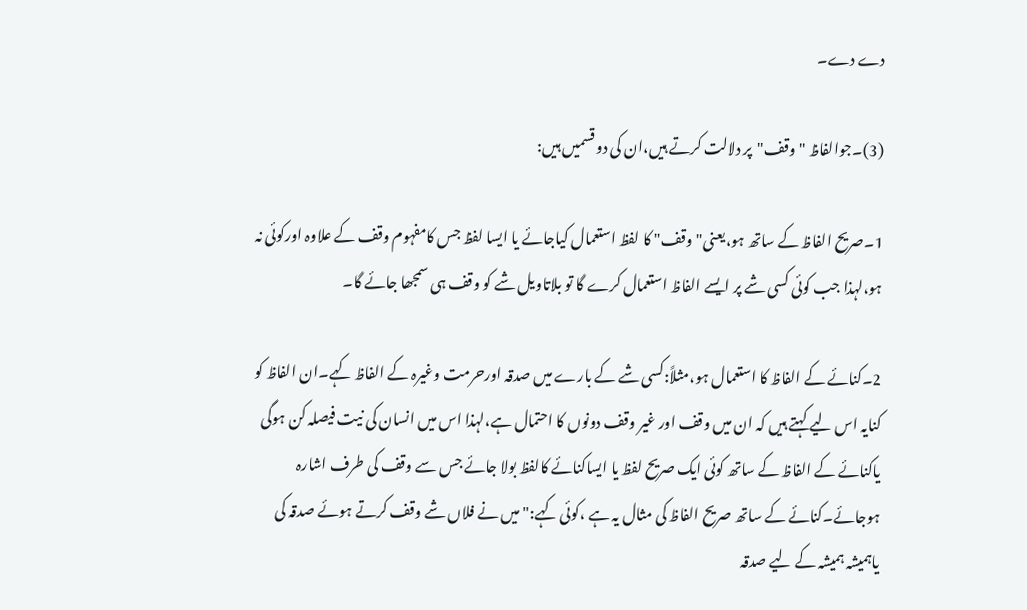دے دے۔

(3)۔جوالفاظ "وقف"پر دلالت کرتے ہیں،ان کی دو قسمیں ہیں:

1۔صریح الفاظ کے ساتھ ہو،یعنی"وقف" کا لفظ استعمال کیاجائے یا ایسا لفظ جس کامفہوم وقف کے علاوہ اورکوئی نہ ہو،لہذا جب کوئی کسی شے پر ایسے الفاظ استعمال کرے گا تو بلاتاویل شے کو وقف ہی سمجھا جائے گا۔

2۔کنائے کے الفاظ کا استعمال ہو،مثلاً:کسی شے کے بارے میں صدقہ اورحرمت وغیرہ کے الفاظ کہے۔ان الفاظ کو کنایہ اس لیے کہتے ہیں کہ ان میں وقف اور غیر وقف دونوں کا احتمال ہے،لہذا اس میں انسان کی نیت فیصلہ کن ہوگی یاکنائے کے الفاظ کے ساتھ کوئی ایک صریح لفظ یا ایساکنائے کالفظ بولا جائے جس سے وقف کی طرف اشارہ ہوجائے۔کنائے کے ساتھ صریح الفاظ کی مثال یہ ہے ،کوئی کہے:" میں نے فلاں شے وقف کرتے ہوئے صدقہ کی یاہمیشہ ہمیشہ کے لیے صدقہ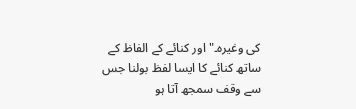کی وغیرہ۔"اور کنائے کے الفاظ کے ساتھ کنائے کا ایسا لفظ بولنا جس سے وقف سمجھ آتا ہو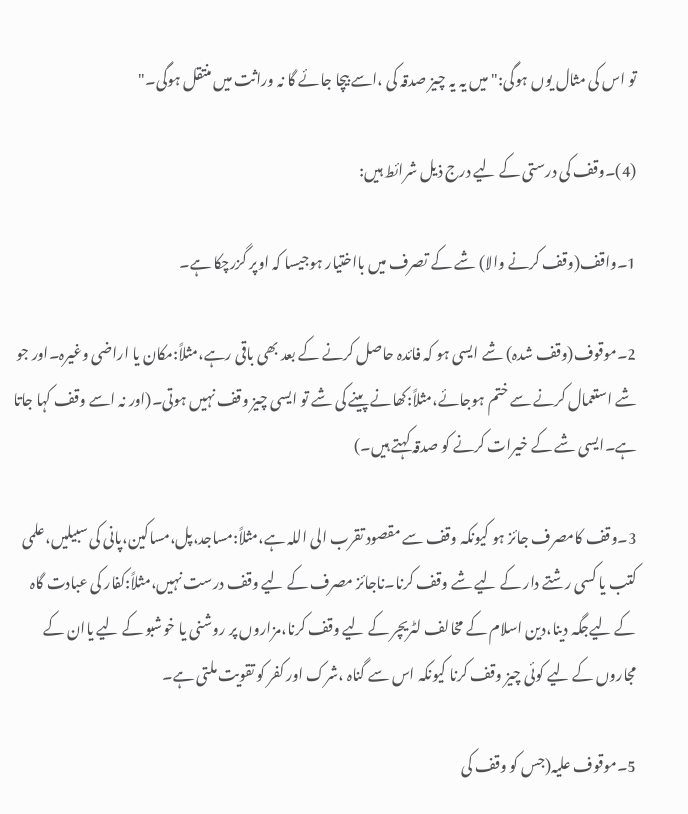تو اس کی مثال یوں ہوگی:"میں یہ یہ چیز صدقہ کی ،اسے بیچا جائے گا نہ وراثت میں منتقل ہوگی۔"

(4)۔وقف کی درستی کے لیے درج ذیل شرائط ہیں:

1۔واقف(وقف کرنے والا) شے کے تصرف میں بااختیار ہوجیسا کہ اوپر گزرچکا ہے۔

2۔موقوف(وقف شدہ) شے ایسی ہو کہ فائدہ حاصل کرنے کے بعد بھی باقی رہے،مثلاً:مکان یا اراضی وغیرہ۔اور جو شے استعمال کرنے سے ختم ہوجائے،مثلاً:کھانے پینے کی شے تو ایسی چیز وقف نہیں ہوتی۔(اور نہ اسے وقف کہا جاتا ہے۔ایسی شے کے خیرات کرنے کو صدقہ کہتے ہیں۔)

3۔وقف کامصرف جائز ہو کیونکہ وقف سے مقصود تقرب الی اللہ ہے،مثلاً:مساجد،پل،مساکین،پانی کی سبیلیں،علمی کتب یا کسی رشتے دار کے لیے شے وقف کرنا۔ناجائز مصرف کے لیے وقف درست نہیں،مثلاً:کفار کی عبادت گاہ کے لیےجگہ دینا،دین اسلام کے مخالف لٹریچر کے لیے وقف کرنا،مزاروں پر روشنی یا خوشبو کے لیے یاان کے مجاروں کے لیے کوئی چیز وقف کرنا کیونکہ اس سے گناہ ،شرک اور کفر کو تقویت ملتی ہے۔

5۔موقوف علیہ(جس کو وقف کی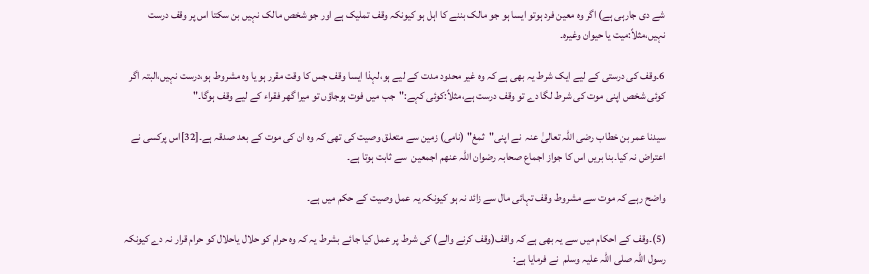شے دی جارہی ہے) اگر وہ معین فرد ہوتو ایسا ہو جو مالک بننے کا اہل ہو کیونکہ وقف تملیک ہے اور جو شخص مالک نہیں بن سکتا اس پر وقف درست نہیں،مثلاً:میت یا حیوان وغیرہ۔

6۔وقف کی درستی کے لیے ایک شرط یہ بھی ہے کہ وہ غیر محدود مدت کے لیے ہو،لہذا ایسا وقف جس کا وقت مقرر ہو یا وہ مشروط ہو،درست نہیں،البتہ اگر کوئی شخص اپنی موت کی شرط لگا دے تو وقف درست ہے،مثلاً:کوئی کہے:"جب میں فوت ہوجاؤں تو میرا گھر فقراء کے لیے وقف ہوگا۔"

سیدنا عمر بن خطاب رضی اللہ تعالیٰ عنہ  نے اپنی"ثمغ" (نامی) زمین سے متعلق وصیت کی تھی کہ وہ ان کی موت کے بعد صدقہ ہے۔[32]اس پرکسی نے اعتراض نہ کیا۔بنا بریں اس کا جواز اجماع صحابہ رضوان اللہ عنھم اجمعین  سے ثابت ہوتا ہے۔

واضح رہے کہ موت سے مشروط وقف تہائی مال سے زائد نہ ہو کیونکہ یہ عمل وصیت کے حکم میں ہے۔

(5)۔وقف کے احکام میں سے یہ بھی ہے کہ واقف(وقف کرنے والے) کی شرط پر عمل کیا جائے بشرط یہ کہ وہ حرام کو حلال یاحلال کو حرام قرار نہ دے کیونکہ رسول اللہ صلی اللہ علیہ وسلم  نے فرمایا ہے: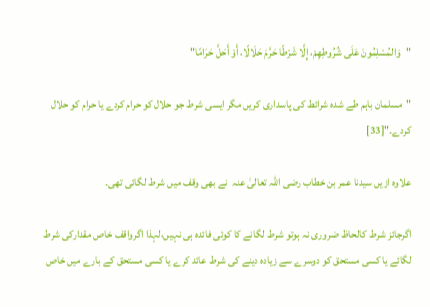"وَالمُسْلِمُونَ عَلَى شُرُوطِهِمْ، إِلَّا شَرْطًا حَرَّمَ حَلَالًا، أَوْ أَحَلَّ حَرَامًا"

"مسلمان باہم طے شدہ شرائط کی پاسداری کریں مگر ایسی شرط جو حلال کو حرام کردے یا حرام کو حلال کردے۔"[33]

علاوہ ازیں سیدنا عمر بن خطاب رضی اللہ تعالیٰ عنہ  نے بھی وقف میں شرط لگائی تھی۔

اگرجائز شرط کالحاظ ضروری نہ ہوتو شرط لگانے کا کوئی فائدہ ہی نہیں،لہذا اگرواقف خاص مقدارکی شرط لگائے یا کسی مستحق کو دوسرے سے زیادہ دینے کی شرط عائد کرے یا کسی مستحق کے بارے میں خاص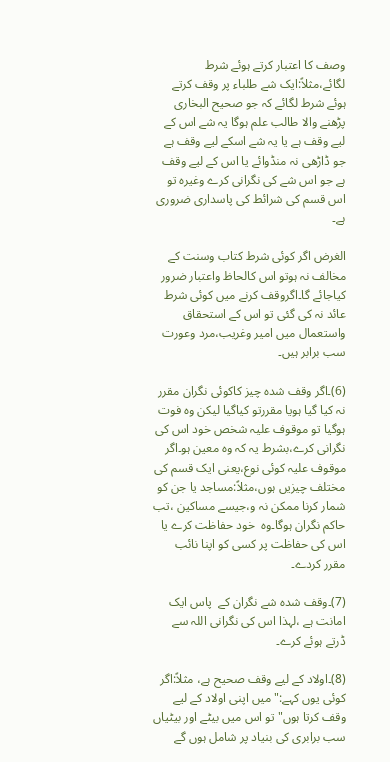وصف کا اعتبار کرتے ہوئے شرط لگائے،مثلاً:ایک شے طلباء پر وقف کرتے ہوئے شرط لگائے کہ جو صحیح البخاری پڑھنے والا طالب علم ہوگا یہ شے اس کے لیے وقف ہے یا یہ شے اسکے لیے وقف ہے جو ڈاڑھی نہ منڈوائے یا اس کے لیے وقف ہے جو اس شے کی نگرانی کرے وغیرہ تو اس قسم کی شرائط کی پاسداری ضروری ہے۔

الغرض اگر کوئی شرط کتاب وسنت کے مخالف نہ ہوتو اس کالحاظ واعتبار ضرور کیاجائے گا۔اگروقف کرنے میں کوئی شرط عائد نہ کی گئی تو اس کے استحقاق واستعمال میں امیر وغریب،مرد وعورت سب برابر ہیں۔

(6)۔اگر وقف شدہ چیز کاکوئی نگران مقرر نہ کیا گیا ہویا مقررتو کیاگیا لیکن وہ فوت ہوگیا تو موقوف علیہ شخص خود اس کی نگرانی کرے،بشرط یہ کہ وہ معین ہو۔اگر موقوف علیہ کوئی نوع،یعنی ایک قسم کی مختلف چیزیں ہوں،مثلاً:مساجد یا جن کو شمار کرنا ممکن نہ و،جیسے مساکین ،تب حاکم نگران ہوگا۔وہ  خود حفاظت کرے یا اس کی حفاظت پر کسی کو اپنا نائب مقرر کردے۔

(7)۔وقف شدہ شے نگران کے  پاس ایک امانت ہے ،لہذا اس کی نگرانی اللہ سے ڈرتے ہوئے کرے۔

(8)۔اولاد کے لیے وقف صحیح ہے، مثلاً:اگر کوئی یوں کہے:"میں اپنی اولاد کے لیے وقف کرتا ہوں"تو اس میں بیٹے اور بیٹیاں سب برابری کی بنیاد پر شامل ہوں گے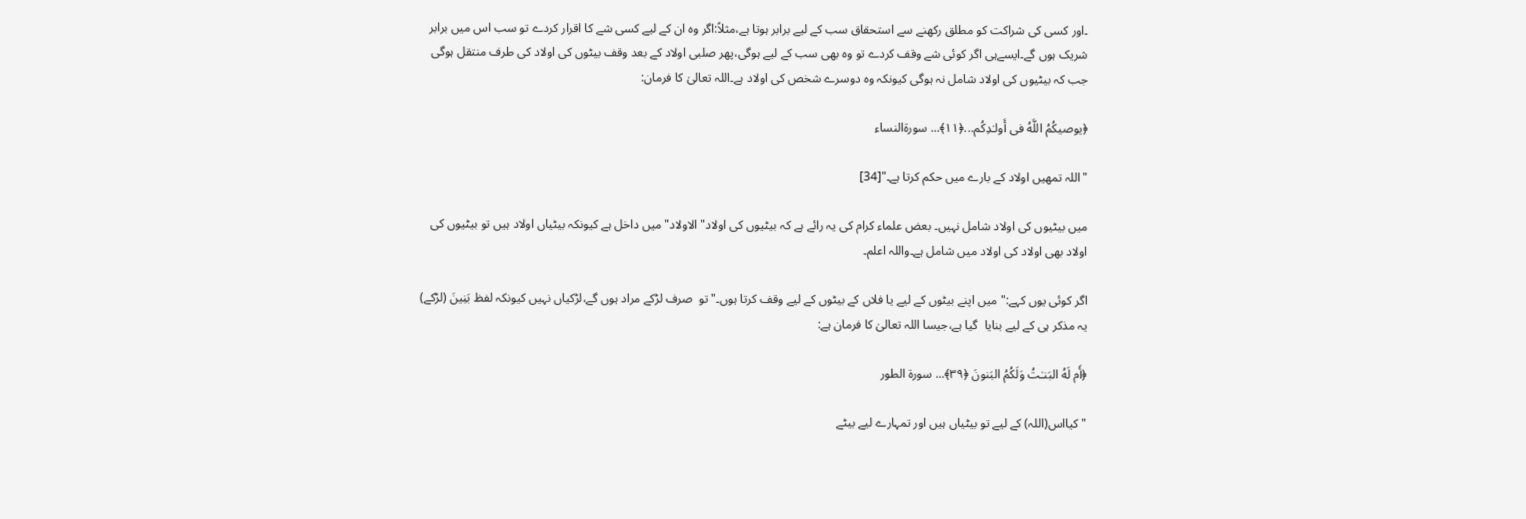۔اور کسی کی شراکت کو مطلق رکھنے سے استحقاق سب کے لیے برابر ہوتا ہے،مثلاً:اگر وہ ان کے لیے کسی شے کا اقرار کردے تو سب اس میں برابر شریک ہوں گے۔ایسےہی اگر کوئی شے وقف کردے تو وہ بھی سب کے لیے ہوگی،پھر صلبی اولاد کے بعد وقف بیٹوں کی اولاد کی طرف منتقل ہوگی جب کہ بیٹیوں کی اولاد شامل نہ ہوگی کیونکہ وہ دوسرے شخص کی اولاد ہے۔اللہ تعالیٰ کا فرمان:

﴿يوصيكُمُ اللَّهُ فى أَولـٰدِكُم...﴿١١﴾... سورةالنساء

"اللہ تمھیں اولاد کے بارے میں حکم کرتا ہے۔"[34]

میں بیٹیوں کی اولاد شامل نہیں۔ بعض علماء کرام کی یہ رائے ہے کہ بیٹیوں کی اولاد"الاولاد"میں داخل ہے کیونکہ بیٹیاں اولاد ہیں تو بیٹیوں کی اولاد بھی اولاد کی اولاد میں شامل ہے۔واللہ اعلم۔

اگر کوئی یوں کہے:"میں اپنے بیٹوں کے لیے یا فلاں کے بیٹوں کے لیے وقف کرتا ہوں۔"تو  صرف لڑکے مراد ہوں گے،لڑکیاں نہیں کیونکہ لفظ بَنِينَ (لڑکے) یہ مذکر ہی کے لیے بنایا  گیا ہے،جیسا اللہ تعالیٰ کا فرمان ہے:

﴿أَم لَهُ البَنـٰتُ وَلَكُمُ البَنونَ ﴿٣٩﴾... سورة الطور

"کیااس(اللہ) کے لیے تو بیٹیاں ہیں اور تمہارے لیے بیٹے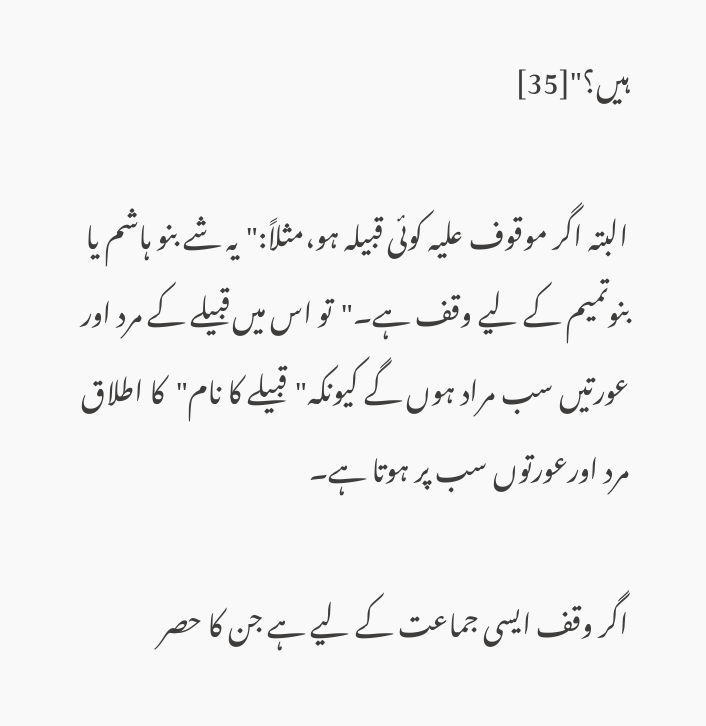ہیں؟"[35]

البتہ اگر موقوف علیہ کوئی قبیلہ ہو،مثلاً:"یہ شے بنو ہاشم یا بنوتمیم کے لیے وقف ہے۔"تو اس میں قبیلے کے مرد اور عورتیں سب مراد ہوں گے کیونکہ"قبیلے کا نام"کا اطلاق مرد اورعورتوں سب پر ہوتا ہے۔

اگر وقف ایسی جماعت کے لیے ہے جن کا حصر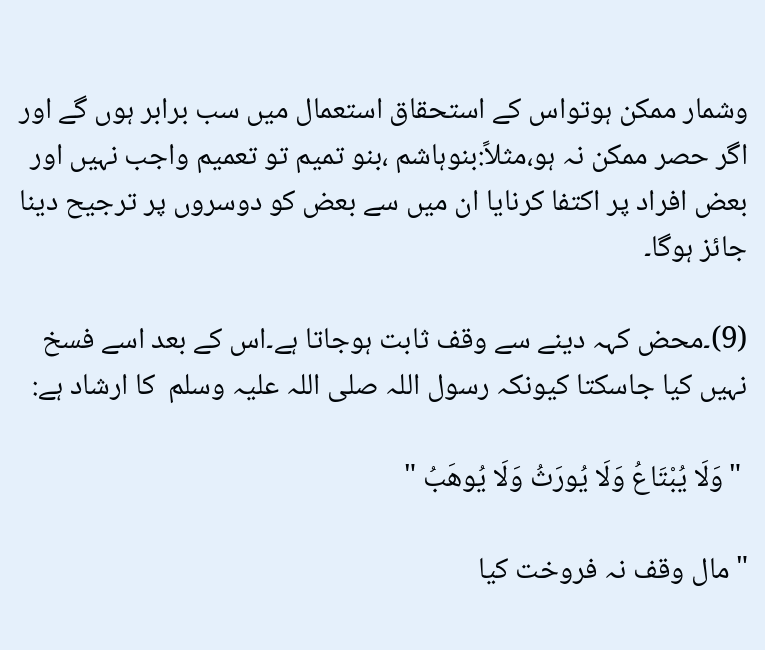وشمار ممکن ہوتواس کے استحقاق استعمال میں سب برابر ہوں گے اور اگر حصر ممکن نہ ہو،مثلاً:بنوہاشم ،بنو تمیم تو تعمیم واجب نہیں اور بعض افراد پر اکتفا کرنایا ان میں سے بعض کو دوسروں پر ترجیح دینا جائز ہوگا۔

(9)۔محض کہہ دینے سے وقف ثابت ہوجاتا ہے۔اس کے بعد اسے فسخ نہیں کیا جاسکتا کیونکہ رسول اللہ صلی اللہ علیہ وسلم  کا ارشاد ہے:

 "وَلَا يُبْتَاعُ وَلَا يُورَثُ وَلَا يُوهَبُ "

"مال وقف نہ فروخت کیا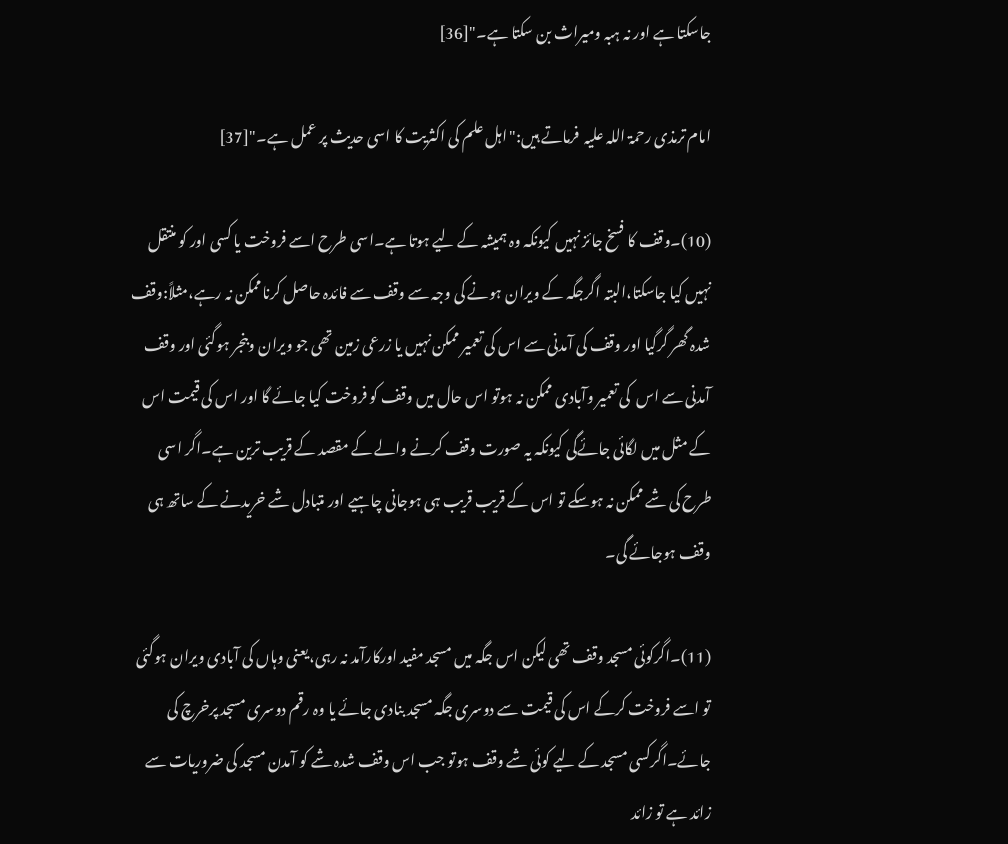جاسکتا ہے اور نہ ہبہ ومیراث بن سکتا ہے۔"[36]

امام ترمذی رحمۃ اللہ علیہ  فرماتے ہیں:"اہل علم کی اکثریت کا اسی حدیث پر عمل ہے۔"[37]

(10)۔وقف کا فسخ جائز نہیں کیونکہ وہ ہمیشہ کے لیے ہوتا ہے۔اسی طرح اسے فروخت یا کسی اور کو منتقل نہیں کیا جاسکتا،البتہ اگرجگہ کے ویران ہونے کی وجہ سے وقف سے فائدہ حاصل کرناممکن نہ رہے،مثلاً:وقف شدہ گھر گرگیا اور وقف کی آمدنی سے اس کی تعمیر ممکن نہیں یا زرعی زمین تھی جو ویران وبنجر ہوگئی اور وقف آمدنی سے اس  کی تعمیر وآبادی ممکن نہ ہوتو اس حال میں وقف کو فروخت کیا جائے گا اور اس کی قیمت اس کے مثل میں لگائی جائےگی کیونکہ یہ صورت وقف کرنے والے کے مقصد کے قریب ترین ہے۔اگر اسی طرح کی شے ممکن نہ ہوسکے تو اس کے قریب قریب ہی ہوجانی چاہیے اور متبادل شے خریدنے کے ساتھ ہی وقف ہوجائے گی۔

(11)۔اگرکوئی مسجد وقف تھی لیکن اس جگہ میں مسجد مفید اورکارآمد نہ رہی،یعنی وہاں کی آبادی ویران ہوگئی تو اسے فروخت کرکے اس کی قیمت سے دوسری جگہ مسجد بنادی جائے یا وہ رقم دوسری مسجد پرخرچ کی جائے۔اگرکسی مسجد کے لیے کوئی شے وقف ہوتو جب اس وقف شدہ شے کو آمدن مسجد کی ضروریات سے زائد ہے تو زائد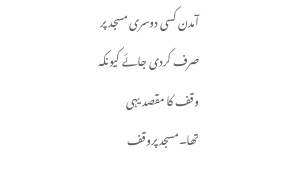آمدن کسی دوسری مسجد پر صرف کردی جائے کیونکہ وقف کا مقصد یہی تھا۔مسجد پروقف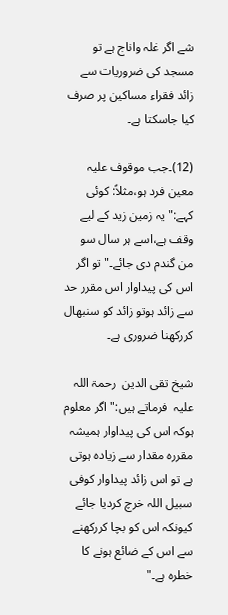شے اگر غلہ واناج ہے تو مسجد کی ضروریات سے زائد فقراء مساکین پر صرف کیا جاسکتا ہے۔

(12)۔جب موقوف علیہ معین فرد ہو،مثلاً: کوئی کہے:"یہ زمین زید کے لیے وقف ہے،اسے ہر سال سو من گندم دی جائے۔"تو اگر اس کی پیداوار اس مقرر حد سے زائد ہوتو زائد کو سنبھال کررکھنا ضروری ہے۔

شیخ تقی الدین  رحمۃ اللہ علیہ  فرماتے ہیں:"اگر معلوم ہوکہ اس کی پیداوار ہمیشہ مقررہ مقدار سے زیادہ ہوتی ہے تو اس زائد پیداوار کوفی سبیل اللہ خرچ کردیا جائے کیونکہ اس کو بچا کررکھنے سے اس کے ضائع ہونے کا خطرہ ہے۔"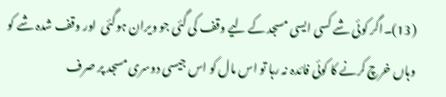(13)۔اگر کوئی شے کسی ایسی مسجد کے لیے وقف کی گئی جو ویران ہوگئی  اور وقف شدہ شے کو وہاں خرچ کرنے کا کوئی فائدہ نہ رہا تو اس مال کو اس جیسی دوسری مسجد پر صرف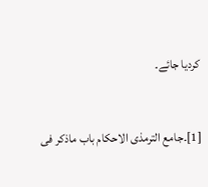کردیا جائے۔


[1]۔جامع الترمذی الاحکام باب ماذکر فی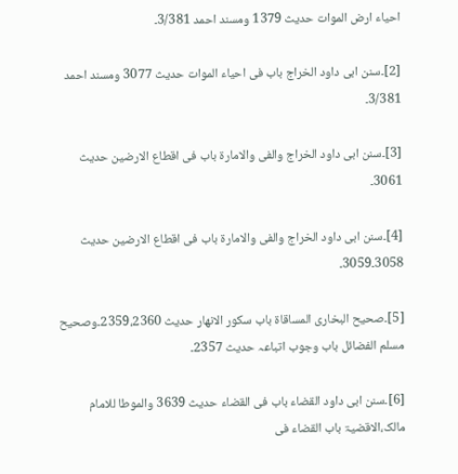احیاء ارض الموات حدیث 1379 ومسند احمد 3/381۔

[2]۔سنن ابی داود الخراج باب فی احیاء الموات حدیث 3077 ومسند احمد 3/381۔

[3]۔سنن ابی داود الخراج والفی والامارۃ باب فی اقطاع الارضین حدیث 3061۔

[4]۔سنن ابی داود الخراج والفی والامارۃ باب فی اقطاع الارضین حدیث 3058۔3059۔

[5]۔صحیح البخاری المساقاۃ باب سکور الانھار حدیث 2359،2360۔وصحیح مسلم الفضائل باب وجوب اتباعہ حدیث 2357۔

[6]۔سنن ابی داود القضاء باب فی القضاء حدیث 3639 والموطا للامام مالک،الاقضیۃ باب القضاء فی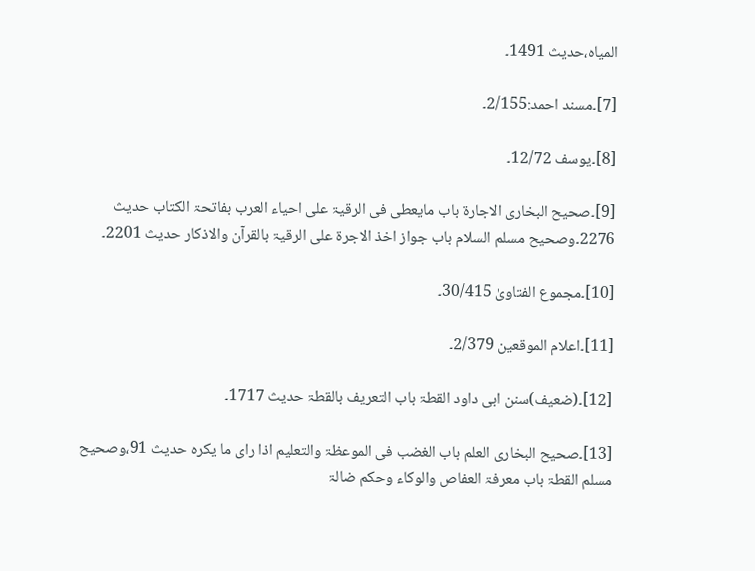المیاہ،حدیث 1491۔

[7]۔مسند احمد:2/155۔

[8]۔یوسف 12/72۔

[9]۔صحیح البخاری الاجارۃ باب مایعطی فی الرقیۃ علی احیاء العرب بفاتحۃ الکتاب حدیث 2276۔وصحیح مسلم السلام باب جواز اخذ الاجرۃ علی الرقیۃ بالقرآن والاذکار حدیث 2201۔

[10]۔مجموع الفتاویٰ 30/415۔

[11]۔اعلام الموقعین 2/379۔

[12]۔(ضعیف)سنن ابی داود القطۃ باب التعریف بالقطۃ حدیث 1717۔

[13]۔صحیح البخاری العلم باب الغضب فی الموعظۃ والتعلیم اذا رای ما یکرہ حدیث 91،وصحیح مسلم القطۃ باب معرفۃ العفاص والوکاء وحکم ضالۃ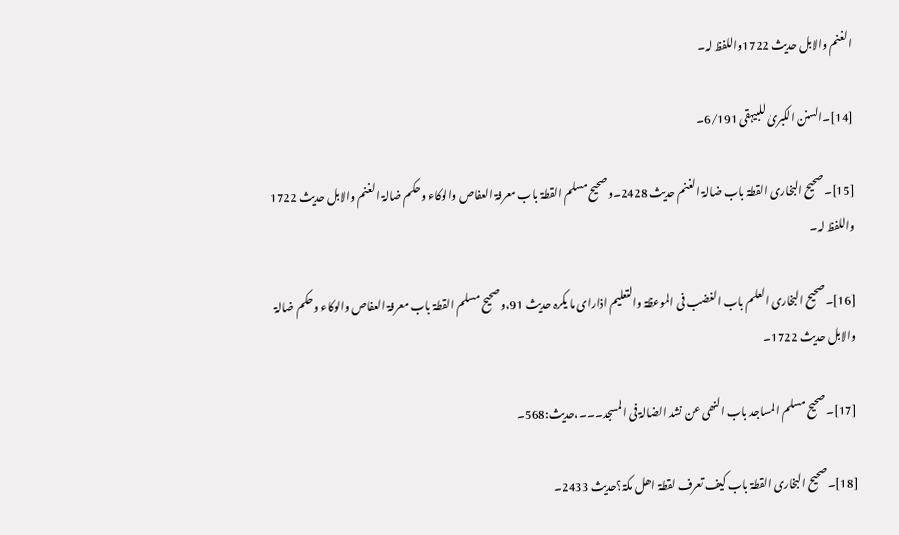الغنم والابل حدیث 1722واللفظ لہ۔

[14]۔السنن الکبریٰ للبیہقی 6/191۔

[15]۔صحیح البخاری القطۃ باب ضالۃ الغنم حدیث 2428۔وصحیح مسلم القطۃ باب معرفۃ العفاص والوکاء وحکم ضالۃ الغنم والابل حدیث 1722 واللفظ لہ۔

[16]۔صحیح البخاری العلم باب الغضب فی الموعظۃ والتعلیم اذارای ما یکرہ حدیث 91،وصحیح مسلم القطۃ باب معرفۃ العفاص والوکاء وحکم ضالۃ والابل حدیث 1722۔

[17]۔صحیح مسلم المساجد باب النھی عن نشد الضالۃ فی المسجد۔۔۔،حدیث:568۔

[18]۔صحیح البخاری القطۃ باب کیف تعرف لقطۃ اھل مکۃ؟حدیث 2433۔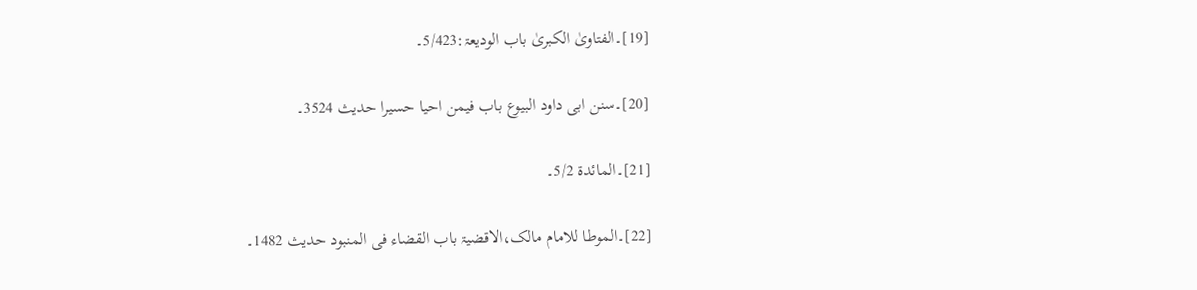[19]۔الفتاویٰ الکبریٰ باب الودیعۃ:5/423۔

[20]۔سنن ابی داود البیوع باب فیمن احیا حسیرا حدیث 3524۔

[21]۔المائدۃ 5/2۔

[22]۔الموطا للامام مالک،الاقضیۃ باب القضاء فی المنبود حدیث 1482۔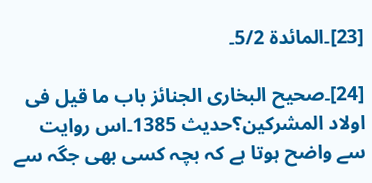[23]۔المائدۃ 5/2۔

[24]۔صحیح البخاری الجنائز باب ما قیل فی اولاد المشرکین؟حدیث 1385۔اس روایت سے واضح ہوتا ہے کہ بچہ کسی بھی جگہ سے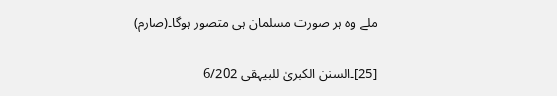ملے وہ ہر صورت مسلمان ہی متصور ہوگا۔(صارم)

[25]۔السنن الکبریٰ للبیہقی 6/202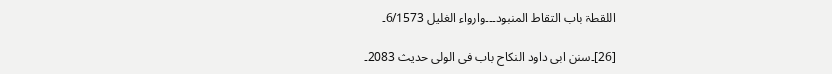اللقطۃ باب التقاط المنبود۔۔۔وارواء الغلیل 6/1573۔

[26]۔سنن ابی داود النکاح باب فی الولی حدیث 2083۔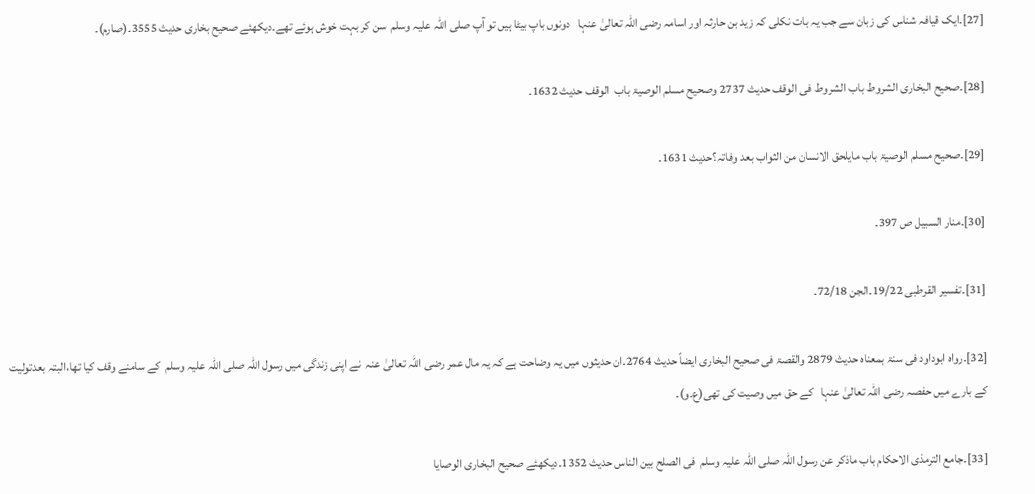[27]۔ایک قیافہ شناس کی زبان سے جب یہ بات نکلی کہ زید بن حارثہ اور اسامہ رضی اللہ تعالیٰ عنہا   دونوں باپ بیٹا ہیں تو آپ صلی اللہ علیہ وسلم  سن کر بہت خوش ہوئے تھے۔دیکھئے صحیح بخاری حدیث 3555۔(صارم)۔

[28]۔صحیح البخاری الشروط باب الشروط فی الوقف حدیث 2737 وصحیح مسلم الوصیۃ باب  الوقف حدیث 1632۔

[29]۔صحیح مسلم الوصیۃ باب مایلحق الانسان من الثواب بعد وفاتہ؟حدیث 1631۔

[30]۔منار السبیل ص 397۔

[31]۔تفسیر القرطبی 19/22۔الجن 72/18۔

[32]۔رواہ ابوداود فی سنۃ بمعناہ حدیث 2879 والقصۃ فی صحیح البخاری ایضاً حدیث 2764۔ان حدیثوں میں یہ وضاحت ہے کہ یہ مال عمر رضی اللہ تعالیٰ عنہ  نے اپنی زندگی میں رسول اللہ صلی اللہ علیہ وسلم  کے سامنے وقف کیا تھا،البتہ بعدتولیت کے بارے میں حفصہ رضی اللہ تعالیٰ عنہا   کے حق میں وصیت کی تھی(ع۔و)۔

[33]۔جامع الترمذی الاحکام باب ماذکر عن رسول اللہ صلی اللہ علیہ وسلم  فی الصلح بین الناس حدیث 1352۔دیکھئے صحیح البخاری الوصایا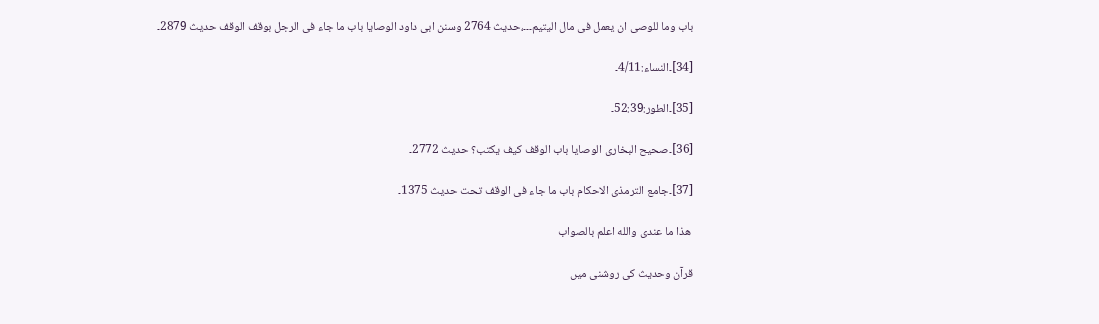باب وما للوصی ان یعمل فی مال الیتیم۔۔۔،حدیث 2764 وسنن ابی داود الوصایا باب ما جاء فی الرجل بوقف الوقف حدیث 2879۔

[34]۔النساء:4/11۔

[35]۔الطور:52:39۔

[36]۔صحیح البخاری الوصایا باب الوقف کیف یکتب؟ حدیث 2772۔

[37]۔جامع الترمذی الاحکام باب ما جاء فی الوقف تحت حدیث 1375۔

 ھذا ما عندی والله اعلم بالصواب

قرآن وحدیث کی روشنی میں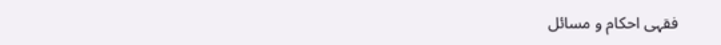فقہی احکام و مسائل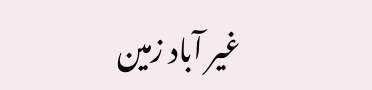غیر آباد زمین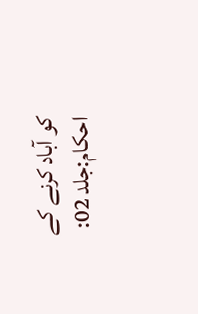کو آباد کرنے کے احکام:جلد 02: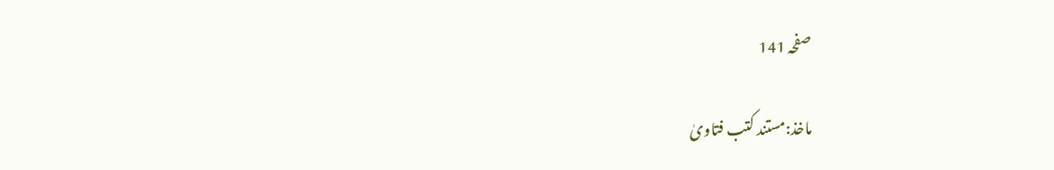صفحہ 141

ماخذ:مستند کتب فتاویٰ